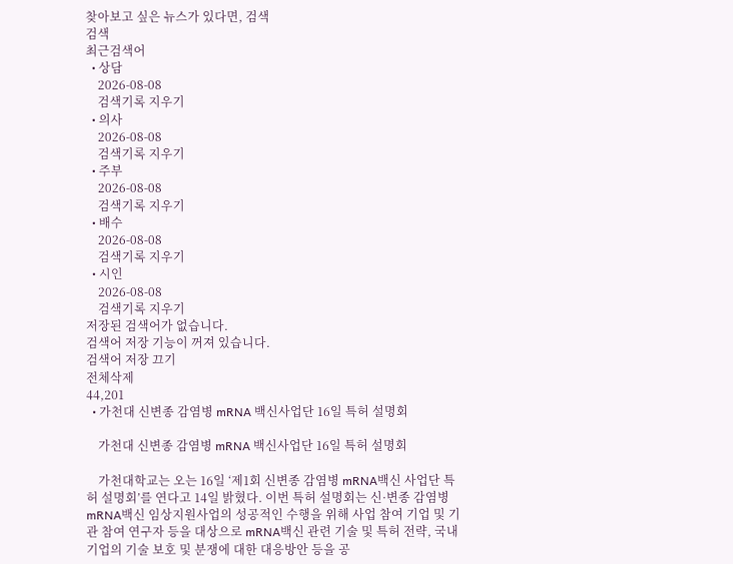찾아보고 싶은 뉴스가 있다면, 검색
검색
최근검색어
  • 상담
    2026-08-08
    검색기록 지우기
  • 의사
    2026-08-08
    검색기록 지우기
  • 주부
    2026-08-08
    검색기록 지우기
  • 배수
    2026-08-08
    검색기록 지우기
  • 시인
    2026-08-08
    검색기록 지우기
저장된 검색어가 없습니다.
검색어 저장 기능이 꺼져 있습니다.
검색어 저장 끄기
전체삭제
44,201
  • 가천대 신변종 감염병 mRNA 백신사업단 16일 특허 설명회

    가천대 신변종 감염병 mRNA 백신사업단 16일 특허 설명회

    가천대학교는 오는 16일 ‘제1회 신변종 감염병 mRNA백신 사업단 특허 설명회’를 연다고 14일 밝혔다. 이번 특허 설명회는 신·변종 감염병 mRNA백신 임상지원사업의 성공적인 수행을 위해 사업 참여 기업 및 기관 참여 연구자 등을 대상으로 mRNA백신 관련 기술 및 특허 전략, 국내기업의 기술 보호 및 분쟁에 대한 대응방안 등을 공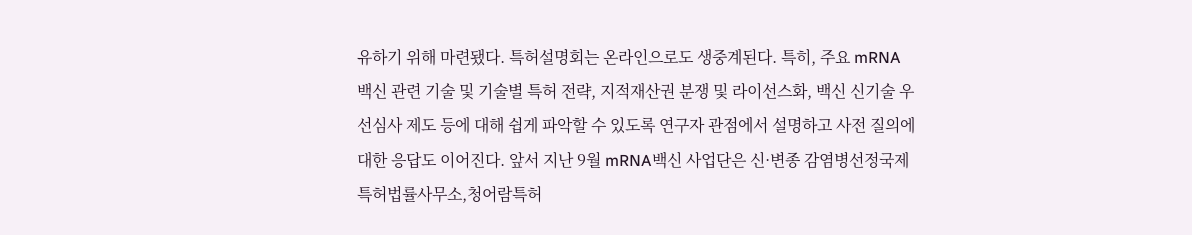유하기 위해 마련됐다. 특허설명회는 온라인으로도 생중계된다. 특히, 주요 mRNA 백신 관련 기술 및 기술별 특허 전략, 지적재산권 분쟁 및 라이선스화, 백신 신기술 우선심사 제도 등에 대해 쉽게 파악할 수 있도록 연구자 관점에서 설명하고 사전 질의에 대한 응답도 이어진다. 앞서 지난 9월 mRNA백신 사업단은 신·변종 감염병선정국제특허법률사무소,청어람특허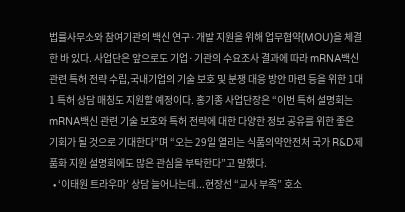법률사무소와 참여기관의 백신 연구·개발 지원을 위해 업무협약(MOU)을 체결한 바 있다. 사업단은 앞으로도 기업·기관의 수요조사 결과에 따라 mRNA백신 관련 특허 전략 수립,국내기업의 기술 보호 및 분쟁 대응 방안 마련 등을 위한 1대1 특허 상담 매칭도 지원할 예정이다. 홍기종 사업단장은 “이번 특허 설명회는 mRNA백신 관련 기술 보호와 특허 전략에 대한 다양한 정보 공유를 위한 좋은 기회가 될 것으로 기대한다”며 “오는 29일 열리는 식품의약안전처 국가 R&D제품화 지원 설명회에도 많은 관심을 부탁한다”고 말했다.
  • ‘이태원 트라우마’ 상담 늘어나는데...현장선 “교사 부족” 호소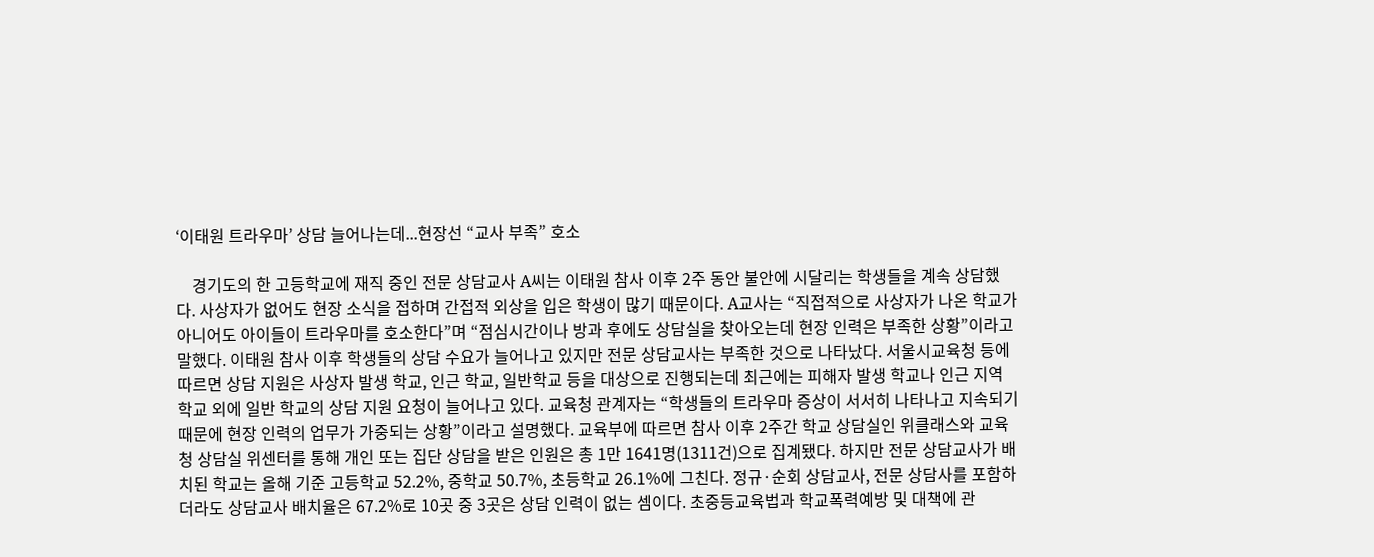‘이태원 트라우마’ 상담 늘어나는데...현장선 “교사 부족” 호소

    경기도의 한 고등학교에 재직 중인 전문 상담교사 A씨는 이태원 참사 이후 2주 동안 불안에 시달리는 학생들을 계속 상담했다. 사상자가 없어도 현장 소식을 접하며 간접적 외상을 입은 학생이 많기 때문이다. A교사는 “직접적으로 사상자가 나온 학교가 아니어도 아이들이 트라우마를 호소한다”며 “점심시간이나 방과 후에도 상담실을 찾아오는데 현장 인력은 부족한 상황”이라고 말했다. 이태원 참사 이후 학생들의 상담 수요가 늘어나고 있지만 전문 상담교사는 부족한 것으로 나타났다. 서울시교육청 등에 따르면 상담 지원은 사상자 발생 학교, 인근 학교, 일반학교 등을 대상으로 진행되는데 최근에는 피해자 발생 학교나 인근 지역 학교 외에 일반 학교의 상담 지원 요청이 늘어나고 있다. 교육청 관계자는 “학생들의 트라우마 증상이 서서히 나타나고 지속되기 때문에 현장 인력의 업무가 가중되는 상황”이라고 설명했다. 교육부에 따르면 참사 이후 2주간 학교 상담실인 위클래스와 교육청 상담실 위센터를 통해 개인 또는 집단 상담을 받은 인원은 총 1만 1641명(1311건)으로 집계됐다. 하지만 전문 상담교사가 배치된 학교는 올해 기준 고등학교 52.2%, 중학교 50.7%, 초등학교 26.1%에 그친다. 정규·순회 상담교사, 전문 상담사를 포함하더라도 상담교사 배치율은 67.2%로 10곳 중 3곳은 상담 인력이 없는 셈이다. 초중등교육법과 학교폭력예방 및 대책에 관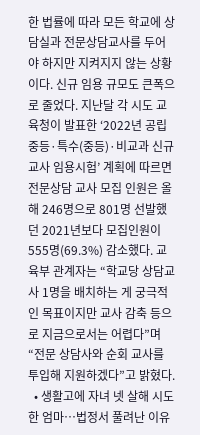한 법률에 따라 모든 학교에 상담실과 전문상담교사를 두어야 하지만 지켜지지 않는 상황이다. 신규 임용 규모도 큰폭으로 줄었다. 지난달 각 시도 교육청이 발표한 ‘2022년 공립 중등·특수(중등)·비교과 신규교사 임용시험’ 계획에 따르면 전문상담 교사 모집 인원은 올해 246명으로 801명 선발했던 2021년보다 모집인원이 555명(69.3%) 감소했다. 교육부 관계자는 “학교당 상담교사 1명을 배치하는 게 궁극적인 목표이지만 교사 감축 등으로 지금으로서는 어렵다”며 “전문 상담사와 순회 교사를 투입해 지원하겠다”고 밝혔다.
  • 생활고에 자녀 넷 살해 시도한 엄마…법정서 풀려난 이유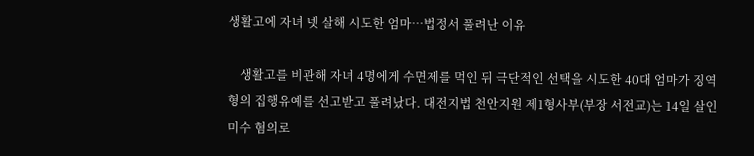생활고에 자녀 넷 살해 시도한 엄마…법정서 풀려난 이유

    생활고를 비관해 자녀 4명에게 수면제를 먹인 뒤 극단적인 선택을 시도한 40대 엄마가 징역형의 집행유예를 선고받고 풀려났다. 대전지법 천안지원 제1형사부(부장 서전교)는 14일 살인미수 혐의로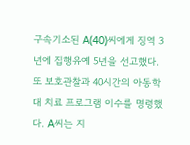구속기소된 A(40)씨에게 징역 3년에 집행유예 5년을 선고했다. 또 보호관찰과 40시간의 아동학대 치료 프로그램 이수를 명령했다. A씨는 지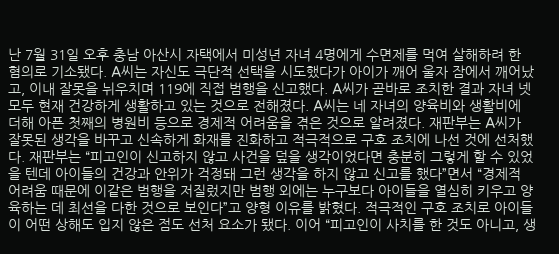난 7월 31일 오후 충남 아산시 자택에서 미성년 자녀 4명에게 수면제를 먹여 살해하려 한 혐의로 기소됐다. A씨는 자신도 극단적 선택을 시도했다가 아이가 깨어 울자 잠에서 깨어났고, 이내 잘못을 뉘우치며 119에 직접 범행을 신고했다. A씨가 곧바로 조치한 결과 자녀 넷 모두 현재 건강하게 생활하고 있는 것으로 전해졌다. A씨는 네 자녀의 양육비와 생활비에 더해 아픈 첫째의 병원비 등으로 경제적 어려움을 겪은 것으로 알려졌다. 재판부는 A씨가 잘못된 생각을 바꾸고 신속하게 화재를 진화하고 적극적으로 구호 조치에 나선 것에 선처했다. 재판부는 “피고인이 신고하지 않고 사건을 덮을 생각이었다면 충분히 그렇게 할 수 있었을 텐데 아이들의 건강과 안위가 걱정돼 그런 생각을 하지 않고 신고를 했다”면서 “경제적 어려움 때문에 이같은 범행을 저질렀지만 범행 외에는 누구보다 아이들을 열심히 키우고 양육하는 데 최선을 다한 것으로 보인다”고 양형 이유를 밝혔다. 적극적인 구호 조치로 아이들이 어떤 상해도 입지 않은 점도 선처 요소가 됐다. 이어 “피고인이 사치를 한 것도 아니고, 생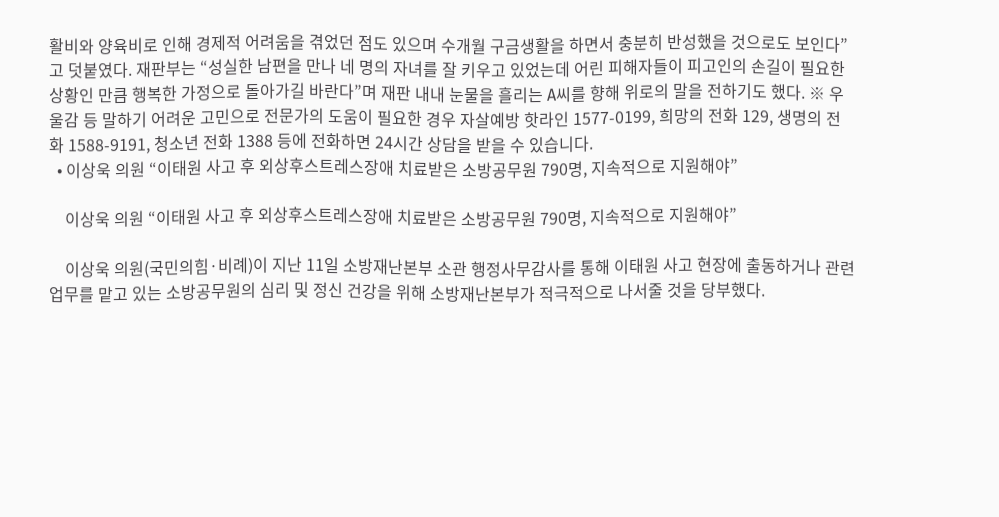활비와 양육비로 인해 경제적 어려움을 겪었던 점도 있으며 수개월 구금생활을 하면서 충분히 반성했을 것으로도 보인다”고 덧붙였다. 재판부는 “성실한 남편을 만나 네 명의 자녀를 잘 키우고 있었는데 어린 피해자들이 피고인의 손길이 필요한 상황인 만큼 행복한 가정으로 돌아가길 바란다”며 재판 내내 눈물을 흘리는 A씨를 향해 위로의 말을 전하기도 했다. ※ 우울감 등 말하기 어려운 고민으로 전문가의 도움이 필요한 경우 자살예방 핫라인 1577-0199, 희망의 전화 129, 생명의 전화 1588-9191, 청소년 전화 1388 등에 전화하면 24시간 상담을 받을 수 있습니다.
  • 이상욱 의원 “이태원 사고 후 외상후스트레스장애 치료받은 소방공무원 790명, 지속적으로 지원해야”

    이상욱 의원 “이태원 사고 후 외상후스트레스장애 치료받은 소방공무원 790명, 지속적으로 지원해야”

    이상욱 의원(국민의힘·비례)이 지난 11일 소방재난본부 소관 행정사무감사를 통해 이태원 사고 현장에 출동하거나 관련 업무를 맡고 있는 소방공무원의 심리 및 정신 건강을 위해 소방재난본부가 적극적으로 나서줄 것을 당부했다.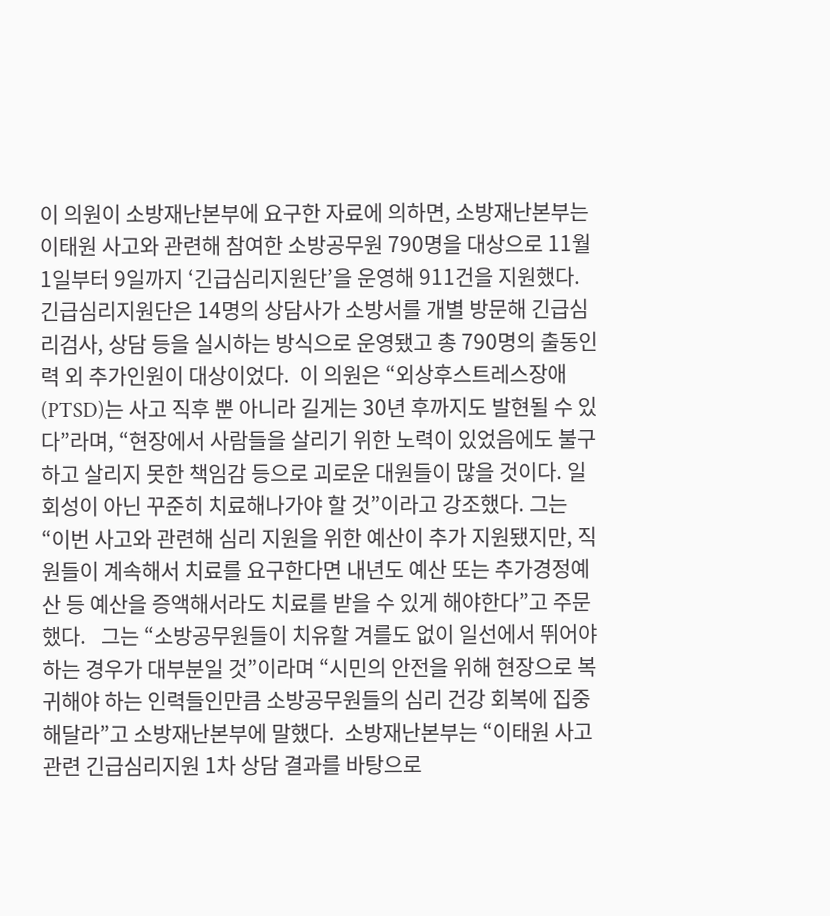이 의원이 소방재난본부에 요구한 자료에 의하면, 소방재난본부는 이태원 사고와 관련해 참여한 소방공무원 790명을 대상으로 11월 1일부터 9일까지 ‘긴급심리지원단’을 운영해 911건을 지원했다. 긴급심리지원단은 14명의 상담사가 소방서를 개별 방문해 긴급심리검사, 상담 등을 실시하는 방식으로 운영됐고 총 790명의 출동인력 외 추가인원이 대상이었다.  이 의원은 “외상후스트레스장애(PTSD)는 사고 직후 뿐 아니라 길게는 30년 후까지도 발현될 수 있다”라며, “현장에서 사람들을 살리기 위한 노력이 있었음에도 불구하고 살리지 못한 책임감 등으로 괴로운 대원들이 많을 것이다. 일회성이 아닌 꾸준히 치료해나가야 할 것”이라고 강조했다. 그는 “이번 사고와 관련해 심리 지원을 위한 예산이 추가 지원됐지만, 직원들이 계속해서 치료를 요구한다면 내년도 예산 또는 추가경정예산 등 예산을 증액해서라도 치료를 받을 수 있게 해야한다”고 주문했다.   그는 “소방공무원들이 치유할 겨를도 없이 일선에서 뛰어야 하는 경우가 대부분일 것”이라며 “시민의 안전을 위해 현장으로 복귀해야 하는 인력들인만큼 소방공무원들의 심리 건강 회복에 집중해달라”고 소방재난본부에 말했다.  소방재난본부는 “이태원 사고 관련 긴급심리지원 1차 상담 결과를 바탕으로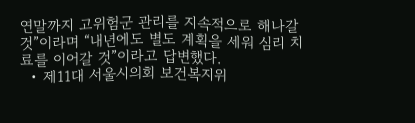연말까지 고위험군 관리를 지속적으로 해나갈 것”이라며 “내년에도 별도 계획을 세워 심리 치료를 이어갈 것”이라고 답변했다.
  • 제11대 서울시의회 보건복지위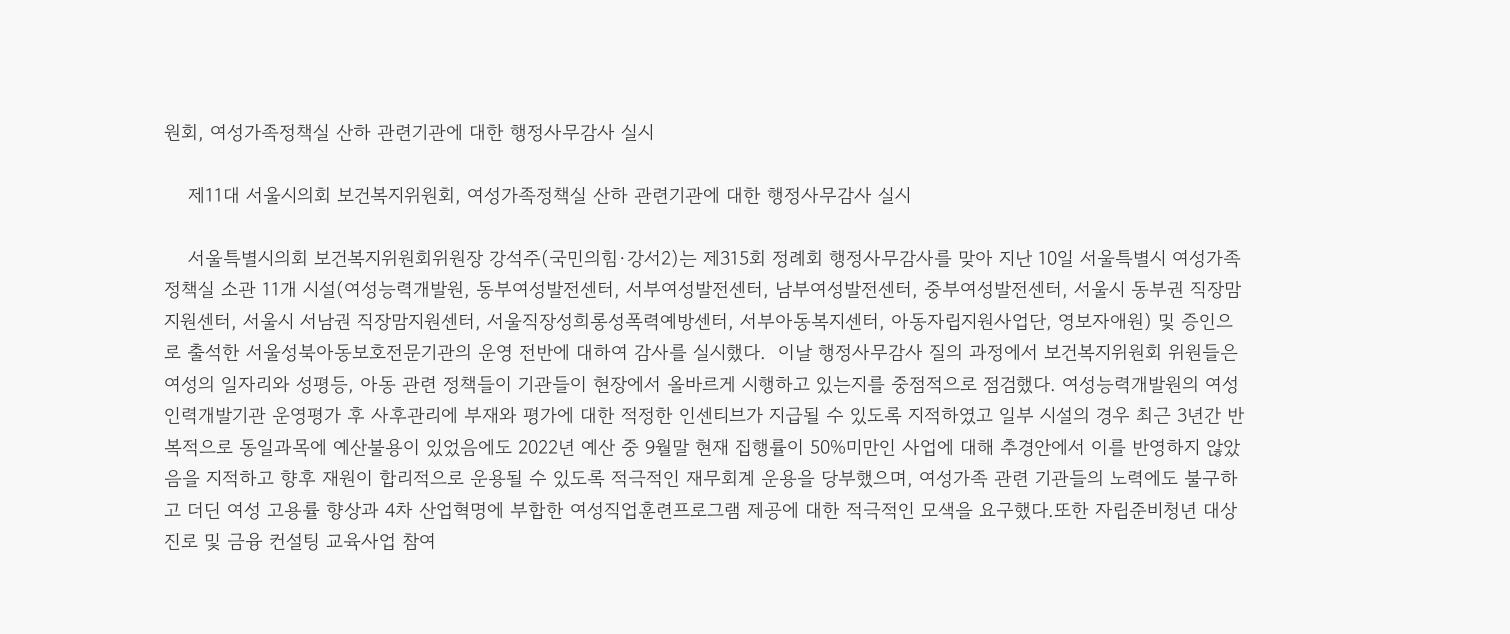원회, 여성가족정책실 산하 관련기관에 대한 행정사무감사 실시

    제11대 서울시의회 보건복지위원회, 여성가족정책실 산하 관련기관에 대한 행정사무감사 실시

    서울특별시의회 보건복지위원회위원장 강석주(국민의힘·강서2)는 제315회 정례회 행정사무감사를 맞아 지난 10일 서울특별시 여성가족정책실 소관 11개 시설(여성능력개발원, 동부여성발전센터, 서부여성발전센터, 남부여성발전센터, 중부여성발전센터, 서울시 동부권 직장맘지원센터, 서울시 서남권 직장맘지원센터, 서울직장성희롱성폭력예방센터, 서부아동복지센터, 아동자립지원사업단, 영보자애원) 및 증인으로 출석한 서울성북아동보호전문기관의 운영 전반에 대하여 감사를 실시했다.  이날 행정사무감사 질의 과정에서 보건복지위원회 위원들은 여성의 일자리와 성평등, 아동 관련 정책들이 기관들이 현장에서 올바르게 시행하고 있는지를 중점적으로 점검했다. 여성능력개발원의 여성인력개발기관 운영평가 후 사후관리에 부재와 평가에 대한 적정한 인센티브가 지급될 수 있도록 지적하였고 일부 시설의 경우 최근 3년간 반복적으로 동일과목에 예산불용이 있었음에도 2022년 예산 중 9월말 현재 집행률이 50%미만인 사업에 대해 추경안에서 이를 반영하지 않았음을 지적하고 향후 재원이 합리적으로 운용될 수 있도록 적극적인 재무회계 운용을 당부했으며, 여성가족 관련 기관들의 노력에도 불구하고 더딘 여성 고용률 향상과 4차 산업혁명에 부합한 여성직업훈련프로그램 제공에 대한 적극적인 모색을 요구했다.또한 자립준비청년 대상 진로 및 금융 컨설팅 교육사업 참여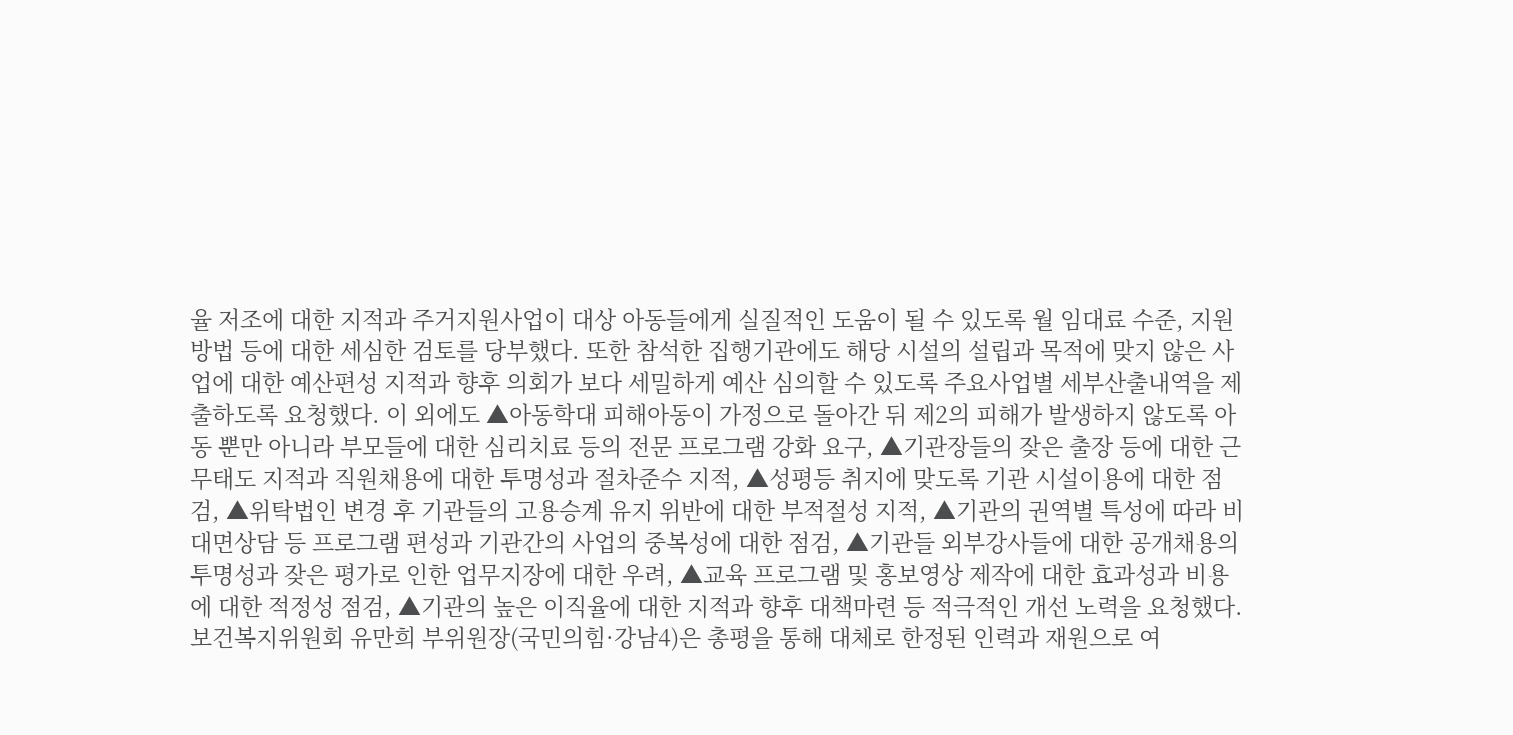율 저조에 대한 지적과 주거지원사업이 대상 아동들에게 실질적인 도움이 될 수 있도록 월 임대료 수준, 지원방법 등에 대한 세심한 검토를 당부했다. 또한 참석한 집행기관에도 해당 시설의 설립과 목적에 맞지 않은 사업에 대한 예산편성 지적과 향후 의회가 보다 세밀하게 예산 심의할 수 있도록 주요사업별 세부산출내역을 제출하도록 요청했다. 이 외에도 ▲아동학대 피해아동이 가정으로 돌아간 뒤 제2의 피해가 발생하지 않도록 아동 뿐만 아니라 부모들에 대한 심리치료 등의 전문 프로그램 강화 요구, ▲기관장들의 잦은 출장 등에 대한 근무태도 지적과 직원채용에 대한 투명성과 절차준수 지적, ▲성평등 취지에 맞도록 기관 시설이용에 대한 점검, ▲위탁법인 변경 후 기관들의 고용승계 유지 위반에 대한 부적절성 지적, ▲기관의 권역별 특성에 따라 비대면상담 등 프로그램 편성과 기관간의 사업의 중복성에 대한 점검, ▲기관들 외부강사들에 대한 공개채용의 투명성과 잦은 평가로 인한 업무지장에 대한 우려, ▲교육 프로그램 및 홍보영상 제작에 대한 효과성과 비용에 대한 적정성 점검, ▲기관의 높은 이직율에 대한 지적과 향후 대책마련 등 적극적인 개선 노력을 요청했다. 보건복지위원회 유만희 부위원장(국민의힘·강남4)은 총평을 통해 대체로 한정된 인력과 재원으로 여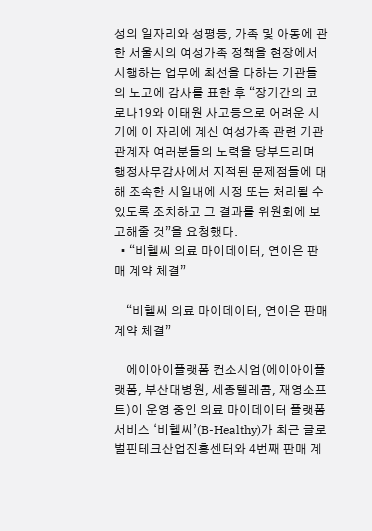성의 일자리와 성평등, 가족 및 아동에 관한 서울시의 여성가족 정책을 현장에서 시행하는 업무에 최선을 다하는 기관들의 노고에 감사를 표한 후 “장기간의 코로나19와 이태원 사고등으로 어려운 시기에 이 자리에 계신 여성가족 관련 기관 관계자 여러분들의 노력을 당부드리며 행정사무감사에서 지적된 문제점들에 대해 조속한 시일내에 시정 또는 처리될 수 있도록 조치하고 그 결과를 위원회에 보고해줄 것”을 요청했다.
  • “비헬씨 의료 마이데이터, 연이은 판매 계약 체결”

    “비헬씨 의료 마이데이터, 연이은 판매 계약 체결”

    에이아이플랫폼 컨소시엄(에이아이플랫폼, 부산대병원, 세종텔레콤, 재영소프트)이 운영 중인 의료 마이데이터 플랫폼 서비스 ‘비헬씨’(B-Healthy)가 최근 글로벌핀테크산업진흥센터와 4번째 판매 계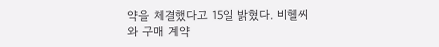약을 체결했다고 15일 밝혔다. 비헬씨와 구매 계약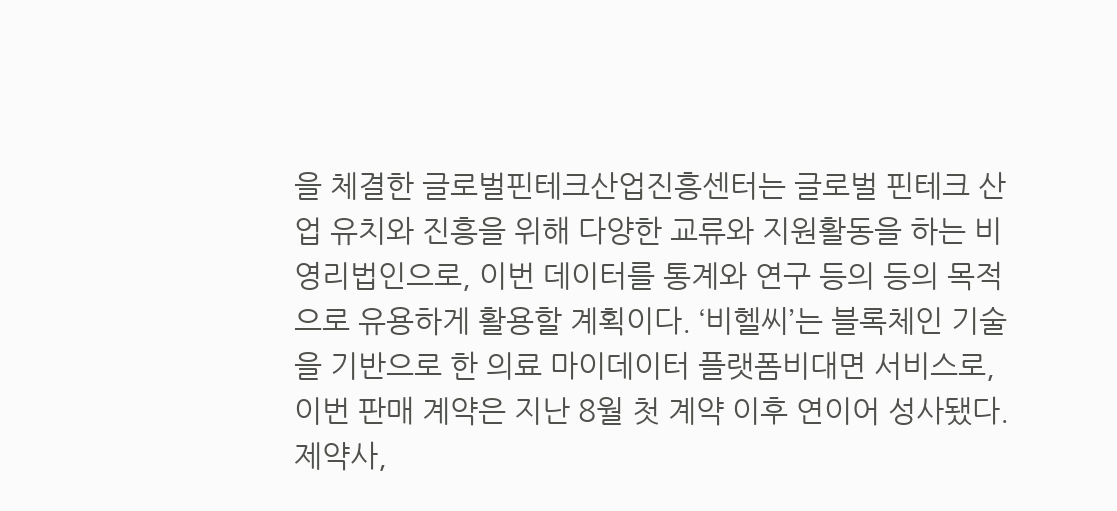을 체결한 글로벌핀테크산업진흥센터는 글로벌 핀테크 산업 유치와 진흥을 위해 다양한 교류와 지원활동을 하는 비영리법인으로, 이번 데이터를 통계와 연구 등의 등의 목적으로 유용하게 활용할 계획이다. ‘비헬씨’는 블록체인 기술을 기반으로 한 의료 마이데이터 플랫폼비대면 서비스로, 이번 판매 계약은 지난 8월 첫 계약 이후 연이어 성사됐다. 제약사,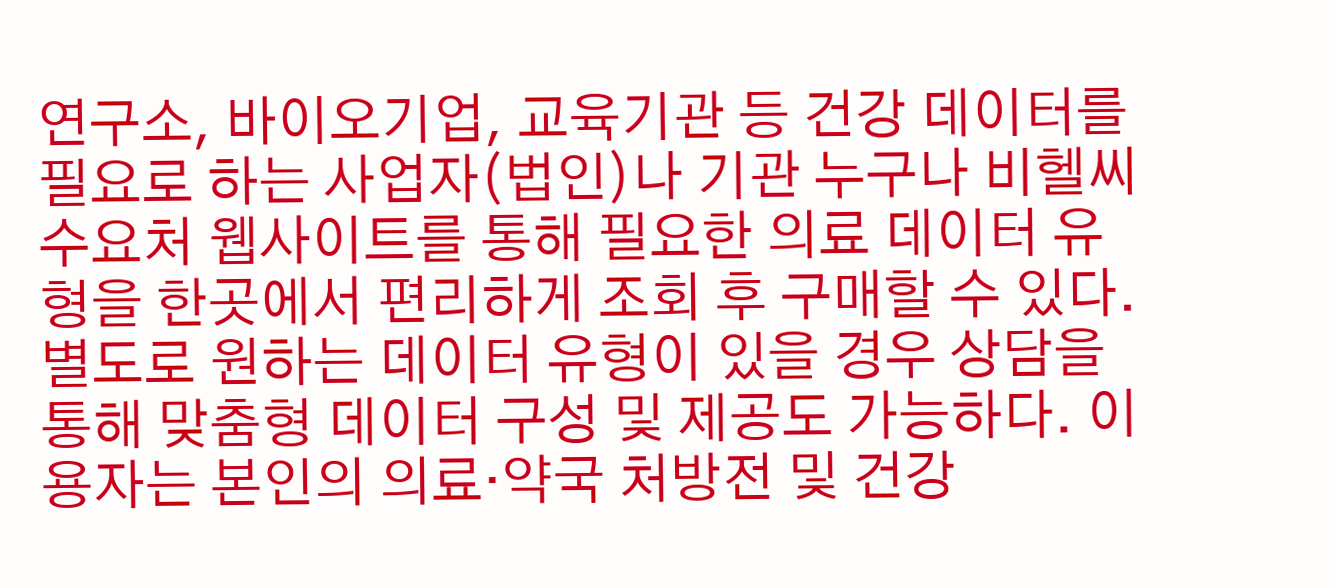연구소, 바이오기업, 교육기관 등 건강 데이터를 필요로 하는 사업자(법인)나 기관 누구나 비헬씨 수요처 웹사이트를 통해 필요한 의료 데이터 유형을 한곳에서 편리하게 조회 후 구매할 수 있다. 별도로 원하는 데이터 유형이 있을 경우 상담을 통해 맞춤형 데이터 구성 및 제공도 가능하다. 이용자는 본인의 의료·약국 처방전 및 건강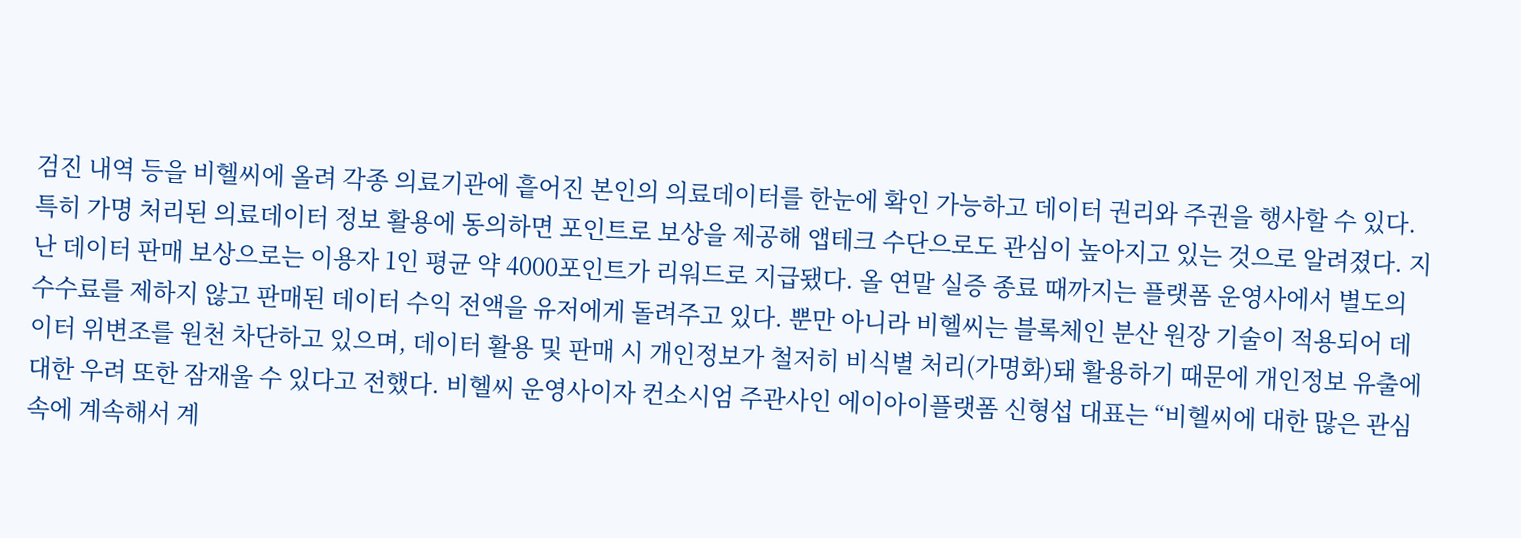검진 내역 등을 비헬씨에 올려 각종 의료기관에 흩어진 본인의 의료데이터를 한눈에 확인 가능하고 데이터 권리와 주권을 행사할 수 있다. 특히 가명 처리된 의료데이터 정보 활용에 동의하면 포인트로 보상을 제공해 앱테크 수단으로도 관심이 높아지고 있는 것으로 알려졌다. 지난 데이터 판매 보상으로는 이용자 1인 평균 약 4000포인트가 리워드로 지급됐다. 올 연말 실증 종료 때까지는 플랫폼 운영사에서 별도의 수수료를 제하지 않고 판매된 데이터 수익 전액을 유저에게 돌려주고 있다. 뿐만 아니라 비헬씨는 블록체인 분산 원장 기술이 적용되어 데이터 위변조를 원천 차단하고 있으며, 데이터 활용 및 판매 시 개인정보가 철저히 비식별 처리(가명화)돼 활용하기 때문에 개인정보 유출에 대한 우려 또한 잠재울 수 있다고 전했다. 비헬씨 운영사이자 컨소시엄 주관사인 에이아이플랫폼 신형섭 대표는 “비헬씨에 대한 많은 관심 속에 계속해서 계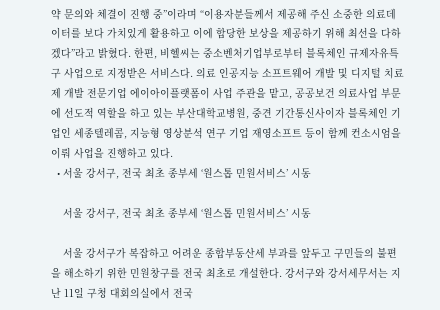약 문의와 체결이 진행 중”이라며 “이용자분들께서 제공해 주신 소중한 의료데이터를 보다 가치있게 활용하고 이에 합당한 보상을 제공하기 위해 최선을 다하겠다”라고 밝혔다. 한편, 비헬씨는 중소벤처기업부로부터 블록체인 규제자유특구 사업으로 지정받은 서비스다. 의료 인공지능 소프트웨어 개발 및 디지털 치료제 개발 전문기업 에이아이플랫폼이 사업 주관을 맡고, 공공보건 의료사업 부문에 선도적 역할을 하고 있는 부산대학교병원, 중견 기간통신사이자 블록체인 기업인 세종텔레콤, 지능형 영상분석 연구 기업 재영소프트 등이 함께 컨소시엄을 이뤄 사업을 진행하고 있다.
  • 서울 강서구, 전국 최초 종부세 ‘원스톱 민원서비스’ 시동

    서울 강서구, 전국 최초 종부세 ‘원스톱 민원서비스’ 시동

    서울 강서구가 복잡하고 어려운 종합부동산세 부과를 앞두고 구민들의 불편을 해소하기 위한 민원창구를 전국 최초로 개설한다. 강서구와 강서세무서는 지난 11일 구청 대회의실에서 전국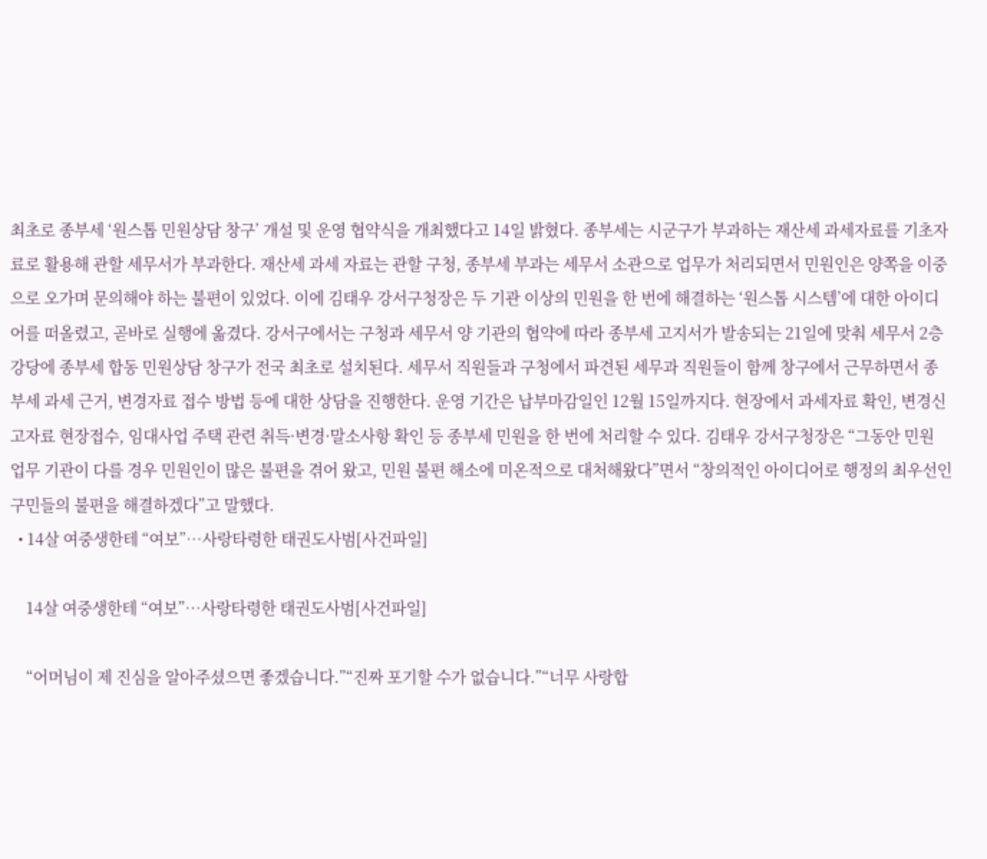최초로 종부세 ‘원스톱 민원상담 창구’ 개설 및 운영 협약식을 개최했다고 14일 밝혔다. 종부세는 시군구가 부과하는 재산세 과세자료를 기초자료로 활용해 관할 세무서가 부과한다. 재산세 과세 자료는 관할 구청, 종부세 부과는 세무서 소관으로 업무가 처리되면서 민원인은 양쪽을 이중으로 오가며 문의해야 하는 불편이 있었다. 이에 김태우 강서구청장은 두 기관 이상의 민원을 한 번에 해결하는 ‘원스톱 시스템’에 대한 아이디어를 떠올렸고, 곧바로 실행에 옮겼다. 강서구에서는 구청과 세무서 양 기관의 협약에 따라 종부세 고지서가 발송되는 21일에 맞춰 세무서 2층 강당에 종부세 합동 민원상담 창구가 전국 최초로 설치된다. 세무서 직원들과 구청에서 파견된 세무과 직원들이 함께 창구에서 근무하면서 종부세 과세 근거, 변경자료 접수 방법 등에 대한 상담을 진행한다. 운영 기간은 납부마감일인 12월 15일까지다. 현장에서 과세자료 확인, 변경신고자료 현장접수, 임대사업 주택 관련 취득·변경·말소사항 확인 등 종부세 민원을 한 번에 처리할 수 있다. 김태우 강서구청장은 “그동안 민원 업무 기관이 다를 경우 민원인이 많은 불편을 겪어 왔고, 민원 불편 해소에 미온적으로 대처해왔다”면서 “창의적인 아이디어로 행정의 최우선인 구민들의 불편을 해결하겠다”고 말했다.
  • 14살 여중생한테 “여보”…사랑타령한 태권도사범[사건파일]

    14살 여중생한테 “여보”…사랑타령한 태권도사범[사건파일]

    “어머님이 제 진심을 알아주셨으면 좋겠습니다.”“진짜 포기할 수가 없습니다.”“너무 사랑합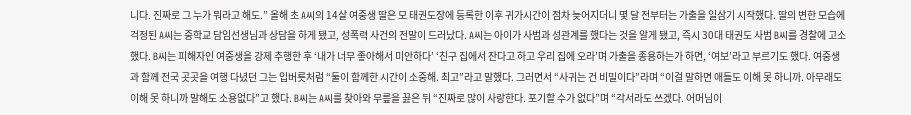니다. 진짜로 그 누가 뭐라고 해도.” 올해 초 A씨의 14살 여중생 딸은 모 태권도장에 등록한 이후 귀가시간이 점차 늦어지더니 몇 달 전부터는 가출을 일삼기 시작했다. 딸의 변한 모습에 걱정된 A씨는 중학교 담임선생님과 상담을 하게 됐고, 성폭력 사건의 전말이 드러났다. A씨는 아이가 사범과 성관계를 했다는 것을 알게 됐고, 즉시 30대 태권도 사범 B씨를 경찰에 고소했다. B씨는 피해자인 여중생을 강제 추행한 후 ‘내가 너무 좋아해서 미안하다’ ‘친구 집에서 잔다고 하고 우리 집에 오라’며 가출을 종용하는가 하면, ‘여보’라고 부르기도 했다. 여중생과 함께 전국 곳곳을 여행 다녔던 그는 입버릇처럼 “둘이 함께한 시간이 소중해. 최고”라고 말했다. 그러면서 “사귀는 건 비밀이다”라며 “이걸 말하면 애들도 이해 못 하니까. 아무래도 이해 못 하니까 말해도 소용없다”고 했다. B씨는 A씨를 찾아와 무릎을 꿇은 뒤 “진짜로 많이 사랑한다. 포기할 수가 없다”며 “각서라도 쓰겠다. 어머님이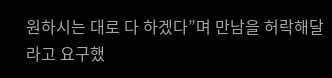원하시는 대로 다 하겠다”며 만남을 허락해달라고 요구했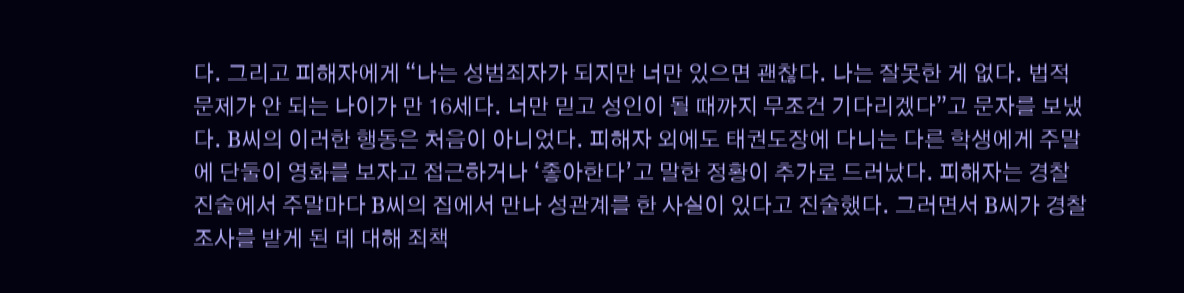다. 그리고 피해자에게 “나는 성범죄자가 되지만 너만 있으면 괜찮다. 나는 잘못한 게 없다. 법적 문제가 안 되는 나이가 만 16세다. 너만 믿고 성인이 될 때까지 무조건 기다리겠다”고 문자를 보냈다. B씨의 이러한 행동은 처음이 아니었다. 피해자 외에도 태권도장에 다니는 다른 학생에게 주말에 단둘이 영화를 보자고 접근하거나 ‘좋아한다’고 말한 정황이 추가로 드러났다. 피해자는 경찰 진술에서 주말마다 B씨의 집에서 만나 성관계를 한 사실이 있다고 진술했다. 그러면서 B씨가 경찰조사를 받게 된 데 대해 죄책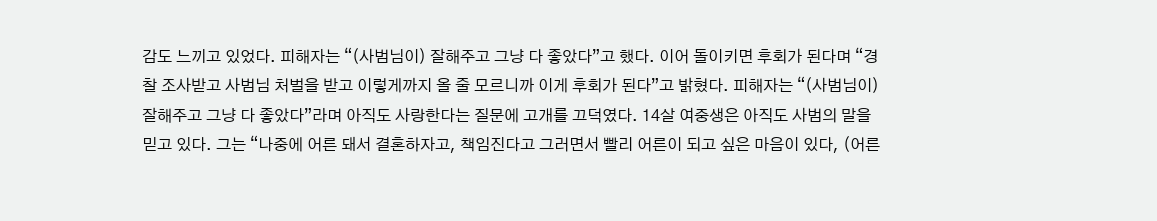감도 느끼고 있었다. 피해자는 “(사범님이) 잘해주고 그냥 다 좋았다”고 했다. 이어 돌이키면 후회가 된다며 “경찰 조사받고 사범님 처벌을 받고 이렇게까지 올 줄 모르니까 이게 후회가 된다”고 밝혔다. 피해자는 “(사범님이) 잘해주고 그냥 다 좋았다”라며 아직도 사랑한다는 질문에 고개를 끄덕였다. 14살 여중생은 아직도 사범의 말을 믿고 있다. 그는 “나중에 어른 돼서 결혼하자고, 책임진다고 그러면서 빨리 어른이 되고 싶은 마음이 있다, (어른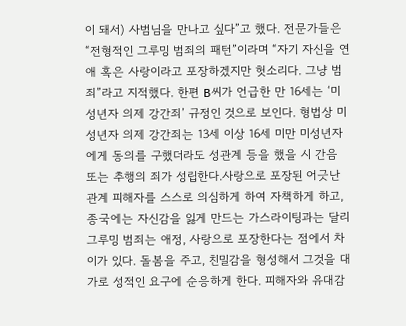이 돼서) 사범님을 만나고 싶다”고 했다. 전문가들은 “전형적인 그루밍 범죄의 패턴”이라며 “자기 자신을 연애 혹은 사랑이라고 포장하겠지만 헛소리다. 그냥 범죄”라고 지적했다. 한편 B씨가 언급한 만 16세는 ‘미성년자 의제 강간죄’ 규정인 것으로 보인다. 형법상 미성년자 의제 강간죄는 13세 이상 16세 미만 미성년자에게 동의를 구했더라도 성관계 등을 했을 시 간음 또는 추행의 죄가 성립한다.사랑으로 포장된 어긋난 관계 피해자를 스스로 의심하게 하여 자책하게 하고, 종국에는 자신감을 잃게 만드는 가스라이팅과는 달리 그루밍 범죄는 애정, 사랑으로 포장한다는 점에서 차이가 있다. 돌봄을 주고, 친밀감을 형성해서 그것을 대가로 성적인 요구에 순응하게 한다. 피해자와 유대감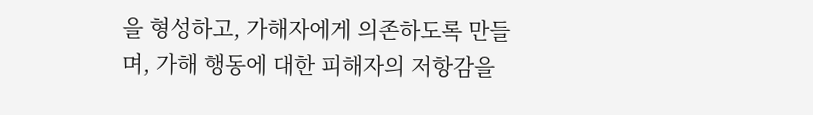을 형성하고, 가해자에게 의존하도록 만들며, 가해 행동에 대한 피해자의 저항감을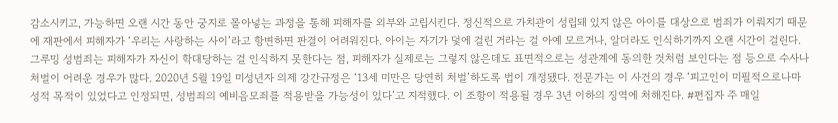감소시키고, 가능하면 오랜 시간 동안 궁지로 몰아넣는 과정을 통해 피해자를 외부와 고립시킨다. 정신적으로 가치관이 성립돼 있지 않은 아이를 대상으로 범죄가 이뤄지기 때문에 재판에서 피해자가 ‘우리는 사랑하는 사이’라고 항변하면 판결이 어려워진다. 아이는 자기가 덫에 걸린 거라는 걸 아예 모르거나, 알더라도 인식하기까지 오랜 시간이 걸린다. 그루밍 성범죄는 피해자가 자신이 학대당하는 걸 인식하지 못한다는 점, 피해자가 실제로는 그렇지 않은데도 표면적으로는 성관계에 동의한 것처럼 보인다는 점 등으로 수사나 처벌이 어려운 경우가 많다. 2020년 5월 19일 미성년자 의제 강간규정은 ‘13세 미만은 당연히 처벌’하도록 법이 개정됐다. 전문가는 이 사건의 경우 ‘피고인이 미필적으로나마 성적 목적이 있었다고 인정되면, 성범죄의 예비음모죄를 적용받을 가능성이 있다’고 지적했다. 이 조항이 적용될 경우 3년 이하의 징역에 처해진다. #편집자 주 매일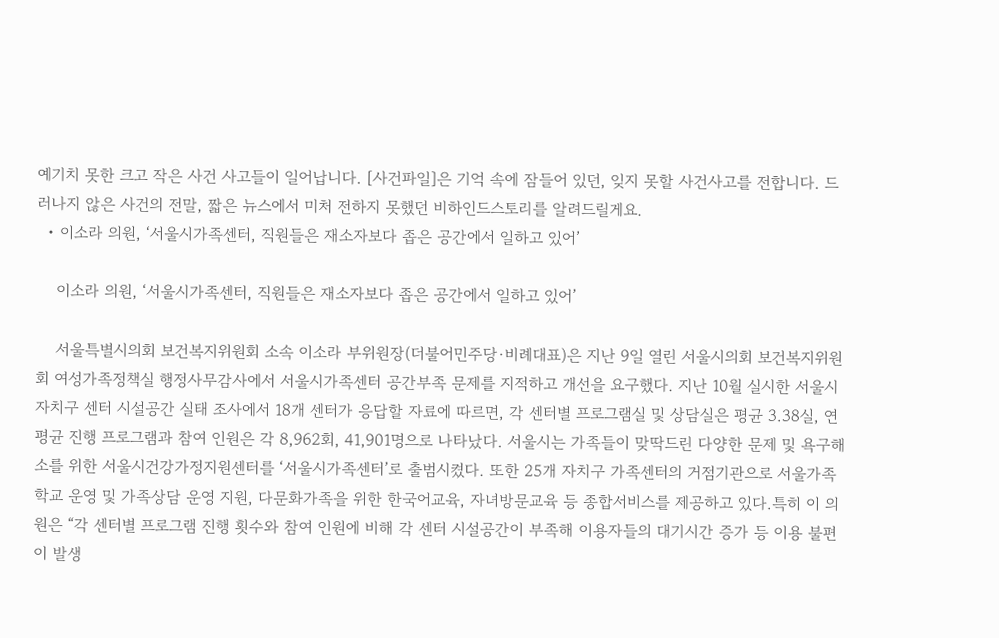예기치 못한 크고 작은 사건 사고들이 일어납니다. [사건파일]은 기억 속에 잠들어 있던, 잊지 못할 사건사고를 전합니다. 드러나지 않은 사건의 전말, 짧은 뉴스에서 미처 전하지 못했던 비하인드스토리를 알려드릴게요.
  • 이소라 의원, ‘서울시가족센터, 직원들은 재소자보다 좁은 공간에서 일하고 있어’

    이소라 의원, ‘서울시가족센터, 직원들은 재소자보다 좁은 공간에서 일하고 있어’

    서울특별시의회 보건복지위원회 소속 이소라 부위원장(더불어민주당·비례대표)은 지난 9일 열린 서울시의회 보건복지위원회 여성가족정책실 행정사무감사에서 서울시가족센터 공간부족 문제를 지적하고 개선을 요구했다. 지난 10월 실시한 서울시 자치구 센터 시설공간 실태 조사에서 18개 센터가 응답할 자료에 따르면, 각 센터별 프로그램실 및 상담실은 평균 3.38실, 연평균 진행 프로그램과 참여 인원은 각 8,962회, 41,901명으로 나타났다. 서울시는 가족들이 맞딱드린 다양한 문제 및 욕구해소를 위한 서울시건강가정지원센터를 ‘서울시가족센터’로 출범시켰다. 또한 25개 자치구 가족센터의 거점기관으로 서울가족학교 운영 및 가족상담 운영 지원, 다문화가족을 위한 한국어교육, 자녀방문교육 등 종합서비스를 제공하고 있다.특히 이 의원은 “각 센터별 프로그램 진행 횟수와 참여 인원에 비해 각 센터 시설공간이 부족해 이용자들의 대기시간 증가 등 이용 불편이 발생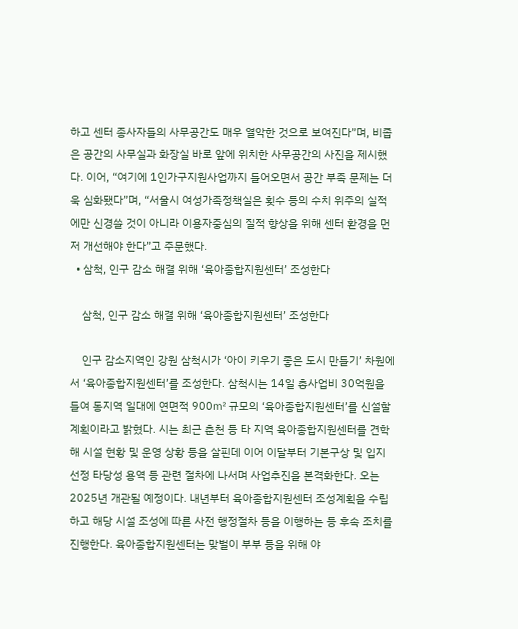하고 센터 종사자들의 사무공간도 매우 열악한 것으로 보여진다”며, 비좁은 공간의 사무실과 화장실 바로 앞에 위치한 사무공간의 사진을 제시했다. 이어, “여기에 1인가구지원사업까지 들어오면서 공간 부족 문제는 더욱 심화됐다”며, “서울시 여성가족정책실은 횟수 등의 수치 위주의 실적에만 신경쓸 것이 아니라 이용자중심의 질적 향상을 위해 센터 환경을 먼저 개선해야 한다”고 주문했다.
  • 삼척, 인구 감소 해결 위해 ‘육아종합지원센터’ 조성한다

    삼척, 인구 감소 해결 위해 ‘육아종합지원센터’ 조성한다

    인구 감소지역인 강원 삼척시가 ‘아이 키우기 좋은 도시 만들기’ 차원에서 ‘육아종합지원센터’를 조성한다. 삼척시는 14일 총사업비 30억원을 들여 동지역 일대에 연면적 900㎡ 규모의 ‘육아종합지원센터’를 신설할 계획이라고 밝혔다. 시는 최근 춘천 등 타 지역 육아종합지원센터를 견학해 시설 현황 및 운영 상황 등을 살핀데 이어 이달부터 기본구상 및 입지선정 타당성 용역 등 관련 절차에 나서며 사업추진을 본격화한다. 오는 2025년 개관될 예정이다. 내년부터 육아종합지원센터 조성계획을 수립하고 해당 시설 조성에 따른 사전 행정절차 등을 이행하는 등 후속 조치를 진행한다. 육아종합지원센터는 맞벌이 부부 등을 위해 야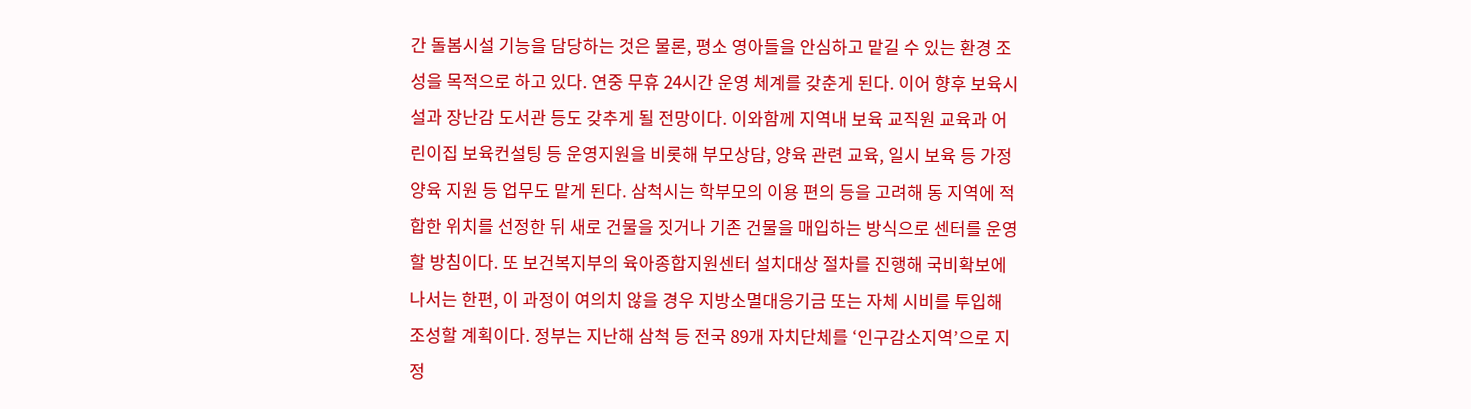간 돌봄시설 기능을 담당하는 것은 물론, 평소 영아들을 안심하고 맡길 수 있는 환경 조성을 목적으로 하고 있다. 연중 무휴 24시간 운영 체계를 갖춘게 된다. 이어 향후 보육시설과 장난감 도서관 등도 갖추게 될 전망이다. 이와함께 지역내 보육 교직원 교육과 어린이집 보육컨설팅 등 운영지원을 비롯해 부모상담, 양육 관련 교육, 일시 보육 등 가정양육 지원 등 업무도 맡게 된다. 삼척시는 학부모의 이용 편의 등을 고려해 동 지역에 적합한 위치를 선정한 뒤 새로 건물을 짓거나 기존 건물을 매입하는 방식으로 센터를 운영할 방침이다. 또 보건복지부의 육아종합지원센터 설치대상 절차를 진행해 국비확보에 나서는 한편, 이 과정이 여의치 않을 경우 지방소멸대응기금 또는 자체 시비를 투입해 조성할 계획이다. 정부는 지난해 삼척 등 전국 89개 자치단체를 ‘인구감소지역’으로 지정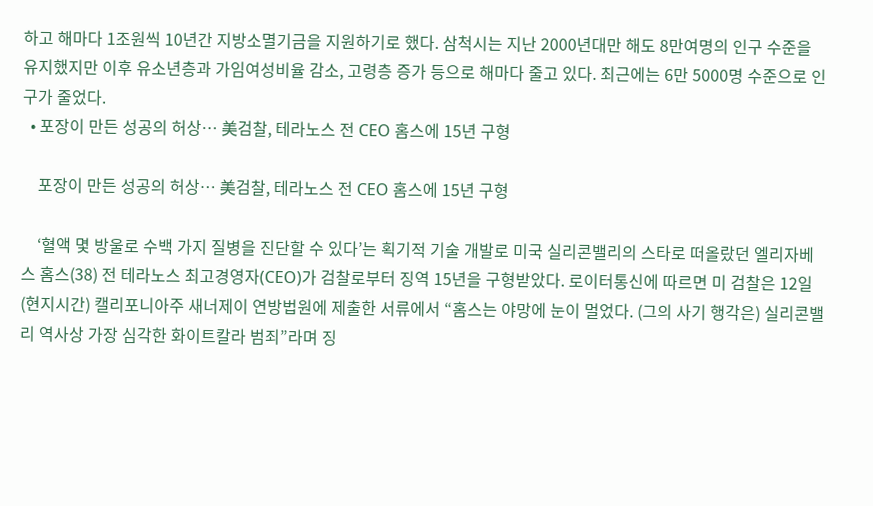하고 해마다 1조원씩 10년간 지방소멸기금을 지원하기로 했다. 삼척시는 지난 2000년대만 해도 8만여명의 인구 수준을 유지했지만 이후 유소년층과 가임여성비율 감소, 고령층 증가 등으로 해마다 줄고 있다. 최근에는 6만 5000명 수준으로 인구가 줄었다.
  • 포장이 만든 성공의 허상… 美검찰, 테라노스 전 CEO 홈스에 15년 구형

    포장이 만든 성공의 허상… 美검찰, 테라노스 전 CEO 홈스에 15년 구형

    ‘혈액 몇 방울로 수백 가지 질병을 진단할 수 있다’는 획기적 기술 개발로 미국 실리콘밸리의 스타로 떠올랐던 엘리자베스 홈스(38) 전 테라노스 최고경영자(CEO)가 검찰로부터 징역 15년을 구형받았다. 로이터통신에 따르면 미 검찰은 12일(현지시간) 캘리포니아주 새너제이 연방법원에 제출한 서류에서 “홈스는 야망에 눈이 멀었다. (그의 사기 행각은) 실리콘밸리 역사상 가장 심각한 화이트칼라 범죄”라며 징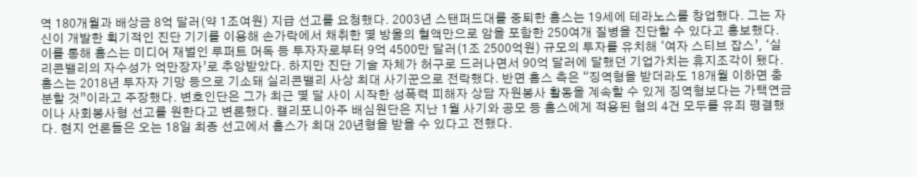역 180개월과 배상금 8억 달러(약 1조여원) 지급 선고를 요청했다. 2003년 스탠퍼드대를 중퇴한 홈스는 19세에 테라노스를 창업했다. 그는 자신이 개발한 획기적인 진단 기기를 이용해 손가락에서 채취한 몇 방울의 혈액만으로 암을 포함한 250여개 질병을 진단할 수 있다고 홍보했다. 이를 통해 홈스는 미디어 재벌인 루퍼트 머독 등 투자자로부터 9억 4500만 달러(1조 2500억원) 규모의 투자를 유치해 ‘여자 스티브 잡스’, ‘실리콘밸리의 자수성가 억만장자’로 추앙받았다. 하지만 진단 기술 자체가 허구로 드러나면서 90억 달러에 달했던 기업가치는 휴지조각이 됐다. 홈스는 2018년 투자자 기망 등으로 기소돼 실리콘밸리 사상 최대 사기꾼으로 전락했다. 반면 홈스 측은 “징역형을 받더라도 18개월 이하면 충분할 것”이라고 주장했다. 변호인단은 그가 최근 몇 달 사이 시작한 성폭력 피해자 상담 자원봉사 활동을 계속할 수 있게 징역형보다는 가택연금이나 사회봉사형 선고를 원한다고 변론했다. 캘리포니아주 배심원단은 지난 1월 사기와 공모 등 홈스에게 적용된 혐의 4건 모두를 유죄 평결했다. 현지 언론들은 오는 18일 최종 선고에서 홈스가 최대 20년형을 받을 수 있다고 전했다.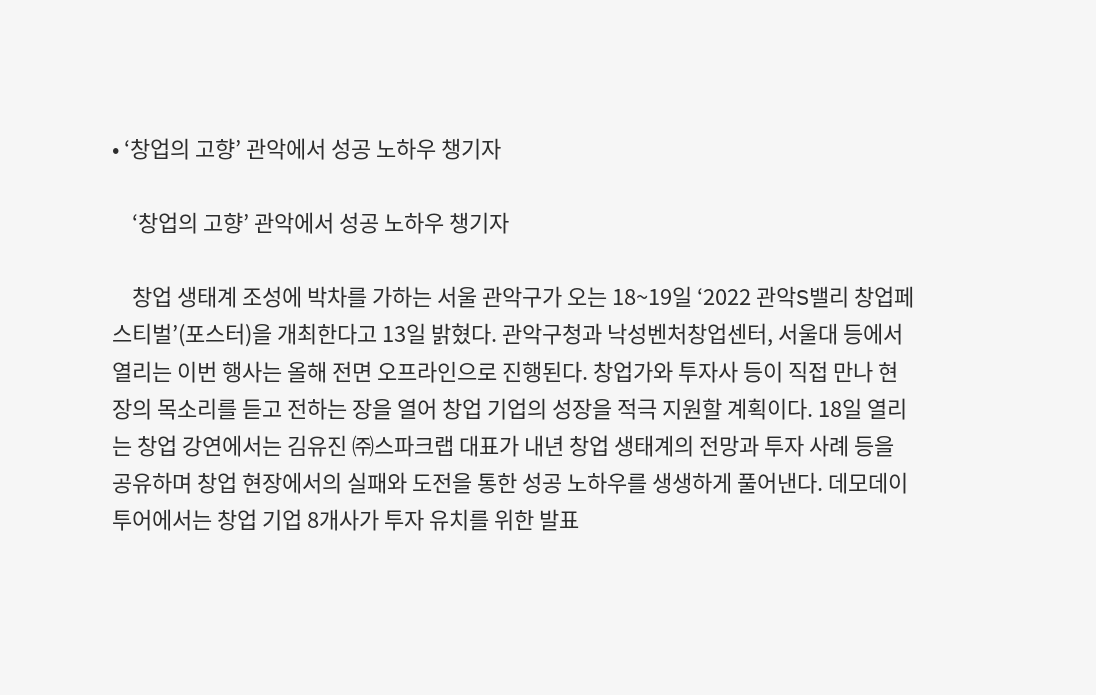• ‘창업의 고향’ 관악에서 성공 노하우 챙기자

    ‘창업의 고향’ 관악에서 성공 노하우 챙기자

    창업 생태계 조성에 박차를 가하는 서울 관악구가 오는 18~19일 ‘2022 관악S밸리 창업페스티벌’(포스터)을 개최한다고 13일 밝혔다. 관악구청과 낙성벤처창업센터, 서울대 등에서 열리는 이번 행사는 올해 전면 오프라인으로 진행된다. 창업가와 투자사 등이 직접 만나 현장의 목소리를 듣고 전하는 장을 열어 창업 기업의 성장을 적극 지원할 계획이다. 18일 열리는 창업 강연에서는 김유진 ㈜스파크랩 대표가 내년 창업 생태계의 전망과 투자 사례 등을 공유하며 창업 현장에서의 실패와 도전을 통한 성공 노하우를 생생하게 풀어낸다. 데모데이 투어에서는 창업 기업 8개사가 투자 유치를 위한 발표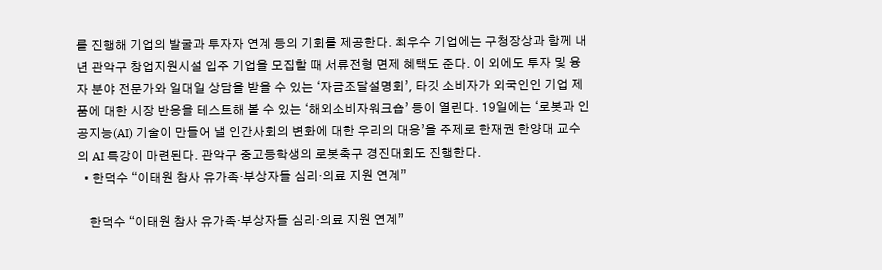를 진행해 기업의 발굴과 투자자 연계 등의 기회를 제공한다. 최우수 기업에는 구청장상과 함께 내년 관악구 창업지원시설 입주 기업을 모집할 때 서류전형 면제 혜택도 준다. 이 외에도 투자 및 융자 분야 전문가와 일대일 상담을 받을 수 있는 ‘자금조달설명회’, 타깃 소비자가 외국인인 기업 제품에 대한 시장 반응을 테스트해 볼 수 있는 ‘해외소비자워크숍’ 등이 열린다. 19일에는 ‘로봇과 인공지능(AI) 기술이 만들어 낼 인간사회의 변화에 대한 우리의 대응’을 주제로 한재권 한양대 교수의 AI 특강이 마련된다. 관악구 중고등학생의 로봇축구 경진대회도 진행한다.
  • 한덕수 “이태원 참사 유가족·부상자들 심리·의료 지원 연계”

    한덕수 “이태원 참사 유가족·부상자들 심리·의료 지원 연계”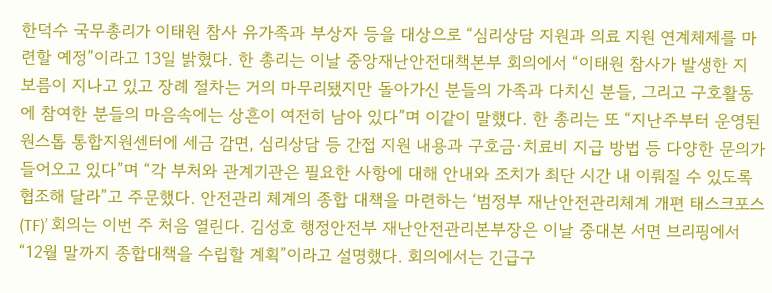한덕수 국무총리가 이태원 참사 유가족과 부상자 등을 대상으로 “심리상담 지원과 의료 지원 연계체제를 마련할 예정”이라고 13일 밝혔다. 한 총리는 이날 중앙재난안전대책본부 회의에서 “이태원 참사가 발생한 지 보름이 지나고 있고 장례 절차는 거의 마무리됐지만 돌아가신 분들의 가족과 다치신 분들, 그리고 구호활동에 참여한 분들의 마음속에는 상흔이 여전히 남아 있다”며 이같이 말했다. 한 총리는 또 “지난주부터 운영된 원스톱 통합지원센터에 세금 감면, 심리상담 등 간접 지원 내용과 구호금·치료비 지급 방법 등 다양한 문의가 들어오고 있다”며 “각 부처와 관계기관은 필요한 사항에 대해 안내와 조치가 최단 시간 내 이뤄질 수 있도록 협조해 달라”고 주문했다. 안전관리 체계의 종합 대책을 마련하는 ‘범정부 재난안전관리체계 개편 태스크포스(TF)’ 회의는 이번 주 처음 열린다. 김성호 행정안전부 재난안전관리본부장은 이날 중대본 서면 브리핑에서 “12월 말까지 종합대책을 수립할 계획”이라고 설명했다. 회의에서는 긴급구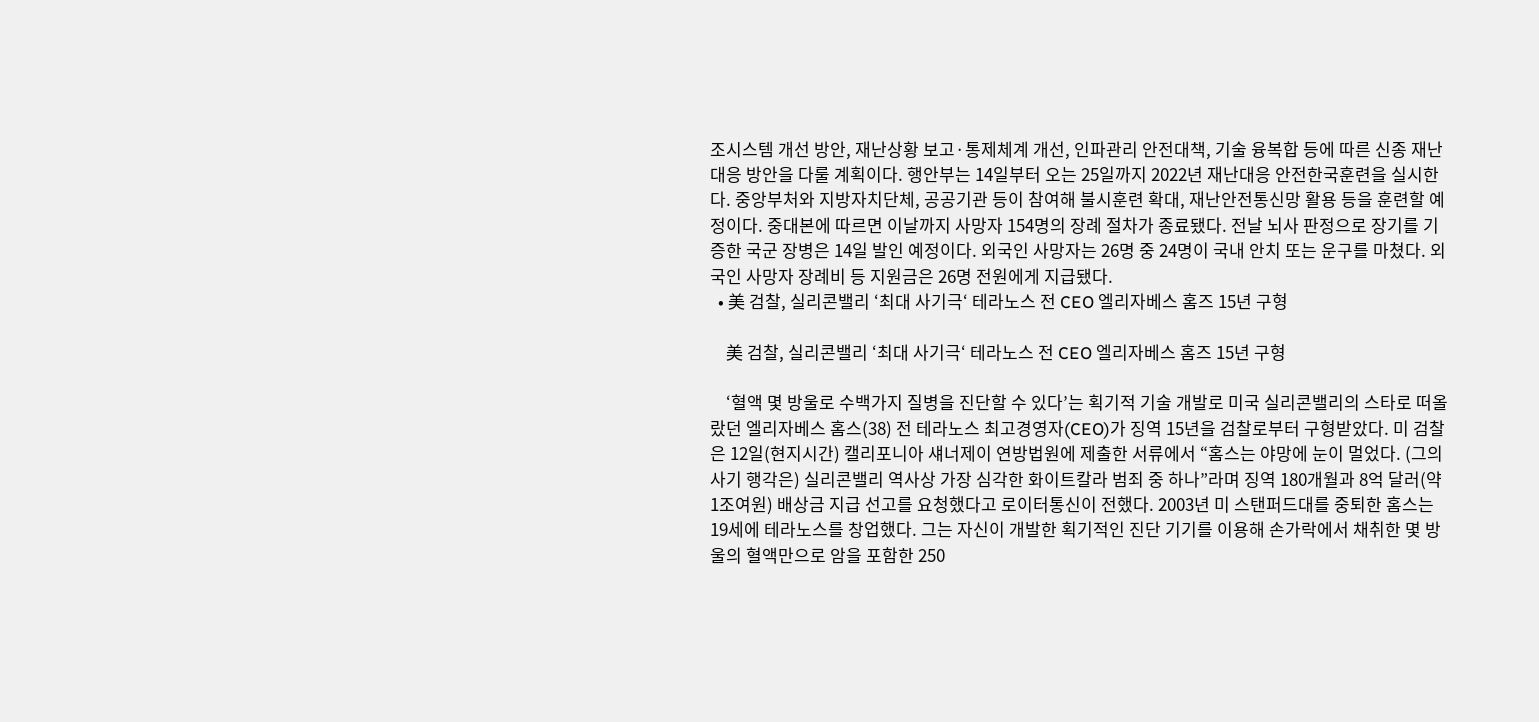조시스템 개선 방안, 재난상황 보고·통제체계 개선, 인파관리 안전대책, 기술 융복합 등에 따른 신종 재난 대응 방안을 다룰 계획이다. 행안부는 14일부터 오는 25일까지 2022년 재난대응 안전한국훈련을 실시한다. 중앙부처와 지방자치단체, 공공기관 등이 참여해 불시훈련 확대, 재난안전통신망 활용 등을 훈련할 예정이다. 중대본에 따르면 이날까지 사망자 154명의 장례 절차가 종료됐다. 전날 뇌사 판정으로 장기를 기증한 국군 장병은 14일 발인 예정이다. 외국인 사망자는 26명 중 24명이 국내 안치 또는 운구를 마쳤다. 외국인 사망자 장례비 등 지원금은 26명 전원에게 지급됐다.
  • 美 검찰, 실리콘밸리 ‘최대 사기극‘ 테라노스 전 CEO 엘리자베스 홈즈 15년 구형

    美 검찰, 실리콘밸리 ‘최대 사기극‘ 테라노스 전 CEO 엘리자베스 홈즈 15년 구형

    ‘혈액 몇 방울로 수백가지 질병을 진단할 수 있다’는 획기적 기술 개발로 미국 실리콘밸리의 스타로 떠올랐던 엘리자베스 홈스(38) 전 테라노스 최고경영자(CEO)가 징역 15년을 검찰로부터 구형받았다. 미 검찰은 12일(현지시간) 캘리포니아 섀너제이 연방법원에 제출한 서류에서 “홈스는 야망에 눈이 멀었다. (그의 사기 행각은) 실리콘밸리 역사상 가장 심각한 화이트칼라 범죄 중 하나”라며 징역 180개월과 8억 달러(약 1조여원) 배상금 지급 선고를 요청했다고 로이터통신이 전했다. 2003년 미 스탠퍼드대를 중퇴한 홈스는 19세에 테라노스를 창업했다. 그는 자신이 개발한 획기적인 진단 기기를 이용해 손가락에서 채취한 몇 방울의 혈액만으로 암을 포함한 250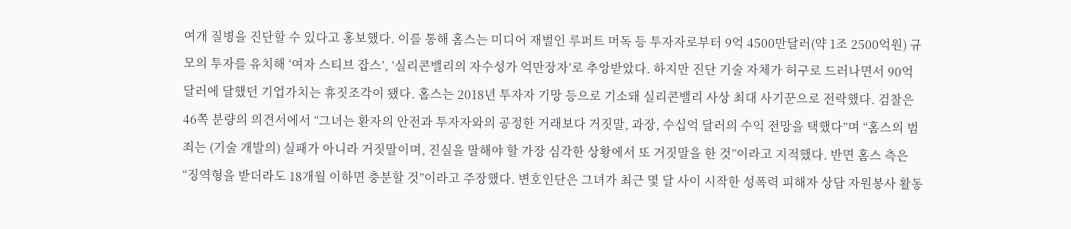여개 질병을 진단할 수 있다고 홍보했다. 이를 통해 홈스는 미디어 재벌인 루퍼트 머독 등 투자자로부터 9억 4500만달러(약 1조 2500억원) 규모의 투자를 유치해 ‘여자 스티브 잡스’, ‘실리콘밸리의 자수성가 억만장자’로 추앙받았다. 하지만 진단 기술 자체가 허구로 드러나면서 90억 달러에 달했던 기업가치는 휴짓조각이 됐다. 홈스는 2018년 투자자 기망 등으로 기소돼 실리콘밸리 사상 최대 사기꾼으로 전락했다. 검찰은 46쪽 분량의 의견서에서 “그녀는 환자의 안전과 투자자와의 공정한 거래보다 거짓말, 과장, 수십억 달러의 수익 전망을 택했다”며 “홈스의 범죄는 (기술 개발의) 실패가 아니라 거짓말이며, 진실을 말해야 할 가장 심각한 상황에서 또 거짓말을 한 것”이라고 지적했다. 반면 홈스 측은 “징역형을 받더라도 18개월 이하면 충분할 것”이라고 주장했다. 변호인단은 그녀가 최근 몇 달 사이 시작한 성폭력 피해자 상담 자원봉사 활동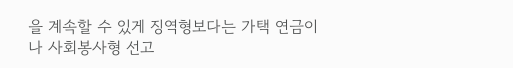을 계속할 수 있게 징역형보다는 가택 연금이나 사회봉사형 선고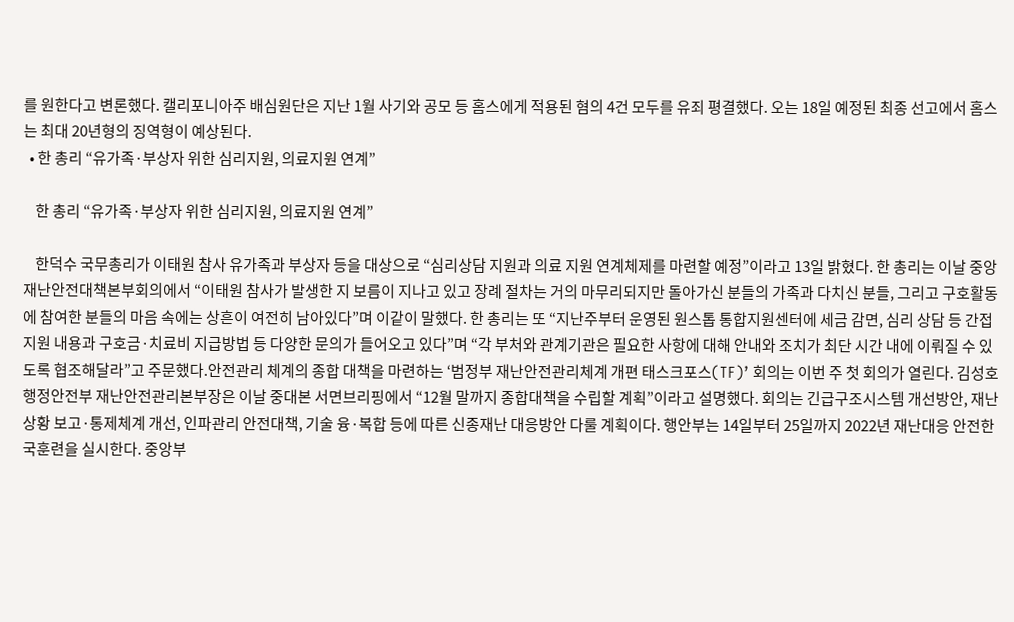를 원한다고 변론했다. 캘리포니아주 배심원단은 지난 1월 사기와 공모 등 홈스에게 적용된 혐의 4건 모두를 유죄 평결했다. 오는 18일 예정된 최종 선고에서 홈스는 최대 20년형의 징역형이 예상된다.
  • 한 총리 “유가족·부상자 위한 심리지원, 의료지원 연계”

    한 총리 “유가족·부상자 위한 심리지원, 의료지원 연계”

    한덕수 국무총리가 이태원 참사 유가족과 부상자 등을 대상으로 “심리상담 지원과 의료 지원 연계체제를 마련할 예정”이라고 13일 밝혔다. 한 총리는 이날 중앙재난안전대책본부회의에서 “이태원 참사가 발생한 지 보름이 지나고 있고 장례 절차는 거의 마무리되지만 돌아가신 분들의 가족과 다치신 분들, 그리고 구호활동에 참여한 분들의 마음 속에는 상흔이 여전히 남아있다”며 이같이 말했다. 한 총리는 또 “지난주부터 운영된 원스톱 통합지원센터에 세금 감면, 심리 상담 등 간접 지원 내용과 구호금·치료비 지급방법 등 다양한 문의가 들어오고 있다”며 “각 부처와 관계기관은 필요한 사항에 대해 안내와 조치가 최단 시간 내에 이뤄질 수 있도록 협조해달라”고 주문했다.안전관리 체계의 종합 대책을 마련하는 ‘범정부 재난안전관리체계 개편 태스크포스(TF)’ 회의는 이번 주 첫 회의가 열린다. 김성호 행정안전부 재난안전관리본부장은 이날 중대본 서면브리핑에서 “12월 말까지 종합대책을 수립할 계획”이라고 설명했다. 회의는 긴급구조시스템 개선방안, 재난상황 보고·통제체계 개선, 인파관리 안전대책, 기술 융·복합 등에 따른 신종재난 대응방안 다룰 계획이다. 행안부는 14일부터 25일까지 2022년 재난대응 안전한국훈련을 실시한다. 중앙부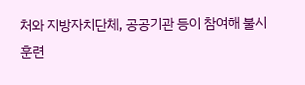처와 지방자치단체, 공공기관 등이 참여해 불시훈련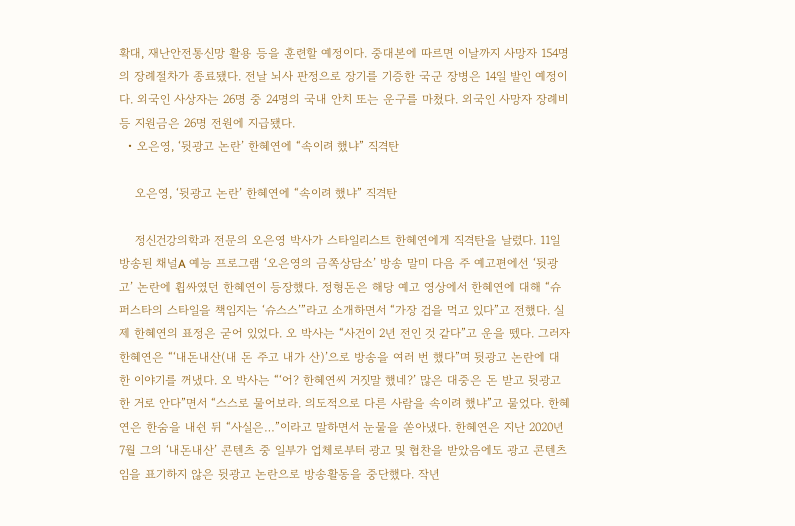확대, 재난안전통신망 활용 등을 훈련할 예정이다. 중대본에 따르면 이날까지 사망자 154명의 장례절차가 종료됐다. 전날 뇌사 판정으로 장기를 기증한 국군 장병은 14일 발인 예정이다. 외국인 사상자는 26명 중 24명의 국내 안치 또는 운구를 마쳤다. 외국인 사망자 장례비 등 지원금은 26명 전원에 지급됐다.
  • 오은영, ‘뒷광고 논란’ 한혜연에 “속이려 했냐” 직격탄

    오은영, ‘뒷광고 논란’ 한혜연에 “속이려 했냐” 직격탄

    정신건강의학과 전문의 오은영 박사가 스타일리스트 한혜연에게 직격탄을 날렸다. 11일 방송된 채널A 예능 프로그램 ‘오은영의 금쪽상담소’ 방송 말미 다음 주 예고편에선 ‘뒷광고’ 논란에 휩싸였던 한혜연이 등장했다. 정형돈은 해당 예고 영상에서 한혜연에 대해 “슈퍼스타의 스타일을 책임지는 ‘슈스스’”라고 소개하면서 “가장 겁을 먹고 있다”고 전했다. 실제 한혜연의 표정은 굳어 있었다. 오 박사는 “사건이 2년 전인 것 같다”고 운을 뗐다. 그러자 한혜연은 “‘내돈내산(내 돈 주고 내가 산)’으로 방송을 여러 번 했다”며 뒷광고 논란에 대한 이야기를 꺼냈다. 오 박사는 “‘어? 한혜연씨 거짓말 했네?’ 많은 대중은 돈 받고 뒷광고 한 거로 안다”면서 “스스로 물어보라. 의도적으로 다른 사람을 속이려 했냐”고 물었다. 한혜연은 한숨을 내쉰 뒤 “사실은…”이라고 말하면서 눈물을 쏟아냈다. 한혜연은 지난 2020년 7월 그의 ‘내돈내산’ 콘텐츠 중 일부가 업체로부터 광고 및 협찬을 받았음에도 광고 콘텐츠임을 표기하지 않은 뒷광고 논란으로 방송활동을 중단했다. 작년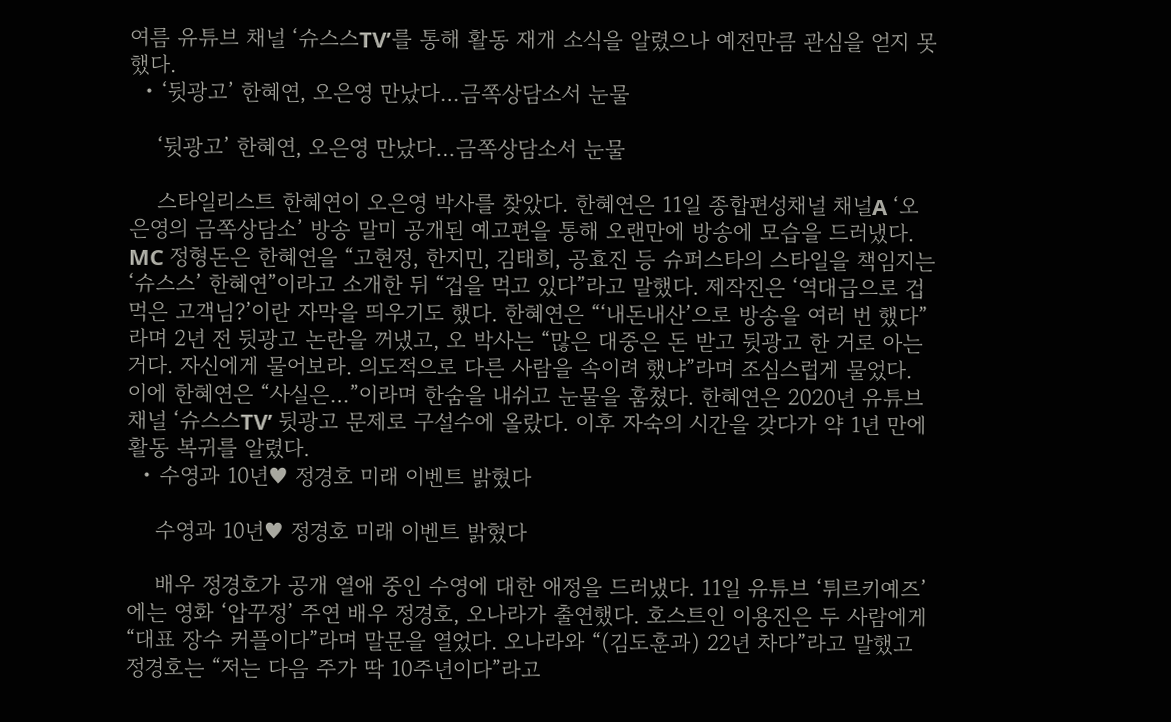여름 유튜브 채널 ‘슈스스TV’를 통해 활동 재개 소식을 알렸으나 예전만큼 관심을 얻지 못했다.
  • ‘뒷광고’ 한혜연, 오은영 만났다…금쪽상담소서 눈물

    ‘뒷광고’ 한혜연, 오은영 만났다…금쪽상담소서 눈물

    스타일리스트 한혜연이 오은영 박사를 찾았다. 한혜연은 11일 종합편성채널 채널A ‘오은영의 금쪽상담소’ 방송 말미 공개된 예고편을 통해 오랜만에 방송에 모습을 드러냈다. MC 정형돈은 한혜연을 “고현정, 한지민, 김태희, 공효진 등 슈퍼스타의 스타일을 책임지는 ‘슈스스’ 한혜연”이라고 소개한 뒤 “겁을 먹고 있다”라고 말했다. 제작진은 ‘역대급으로 겁먹은 고객님?’이란 자막을 띄우기도 했다. 한혜연은 “‘내돈내산’으로 방송을 여러 번 했다”라며 2년 전 뒷광고 논란을 꺼냈고, 오 박사는 “많은 대중은 돈 받고 뒷광고 한 거로 아는 거다. 자신에게 물어보라. 의도적으로 다른 사람을 속이려 했냐”라며 조심스럽게 물었다. 이에 한혜연은 “사실은…”이라며 한숨을 내쉬고 눈물을 훔쳤다. 한혜연은 2020년 유튜브 채널 ‘슈스스TV’ 뒷광고 문제로 구설수에 올랐다. 이후 자숙의 시간을 갖다가 약 1년 만에 활동 복귀를 알렸다.
  • 수영과 10년♥ 정경호 미래 이벤트 밝혔다

    수영과 10년♥ 정경호 미래 이벤트 밝혔다

    배우 정경호가 공개 열애 중인 수영에 대한 애정을 드러냈다. 11일 유튜브 ‘튀르키예즈’에는 영화 ‘압꾸정’ 주연 배우 정경호, 오나라가 출연했다. 호스트인 이용진은 두 사람에게 “대표 장수 커플이다”라며 말문을 열었다. 오나라와 “(김도훈과) 22년 차다”라고 말했고 정경호는 “저는 다음 주가 딱 10주년이다”라고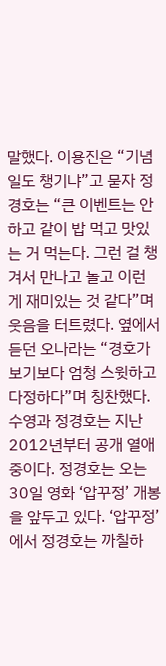말했다. 이용진은 “기념일도 챙기냐”고 묻자 정경호는 “큰 이벤트는 안 하고 같이 밥 먹고 맛있는 거 먹는다. 그런 걸 챙겨서 만나고 놀고 이런 게 재미있는 것 같다”며 웃음을 터트렸다. 옆에서 듣던 오나라는 “경호가 보기보다 엄청 스윗하고 다정하다”며 칭찬했다. 수영과 정경호는 지난 2012년부터 공개 열애 중이다. 정경호는 오는 30일 영화 ‘압꾸정’ 개봉을 앞두고 있다. ‘압꾸정’에서 정경호는 까칠하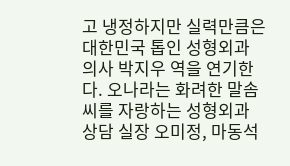고 냉정하지만 실력만큼은 대한민국 톱인 성형외과 의사 박지우 역을 연기한다. 오나라는 화려한 말솜씨를 자랑하는 성형외과 상담 실장 오미정, 마동석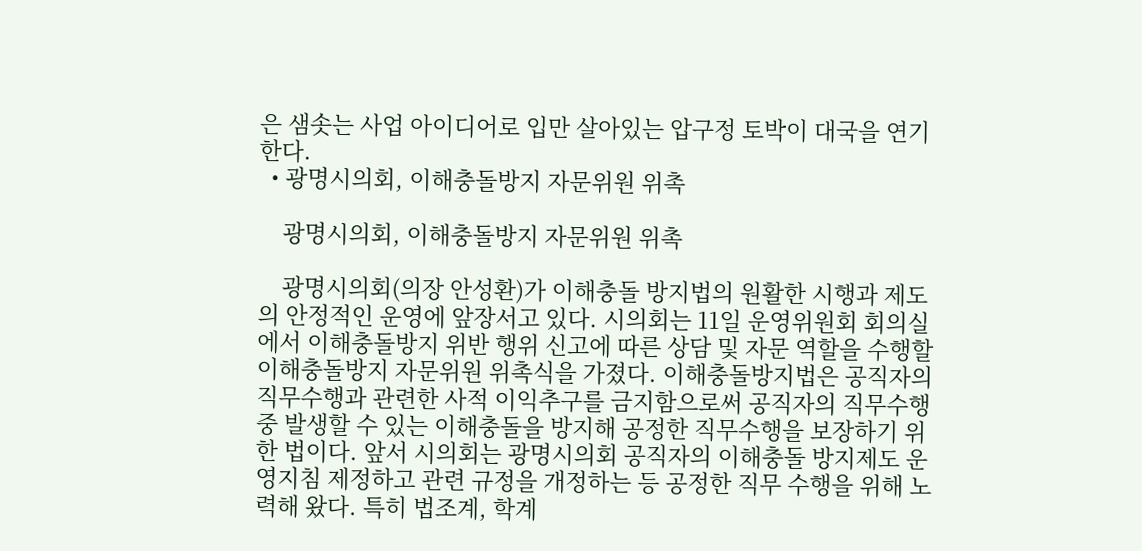은 샘솟는 사업 아이디어로 입만 살아있는 압구정 토박이 대국을 연기한다.
  • 광명시의회, 이해충돌방지 자문위원 위촉

    광명시의회, 이해충돌방지 자문위원 위촉

    광명시의회(의장 안성환)가 이해충돌 방지법의 원활한 시행과 제도의 안정적인 운영에 앞장서고 있다. 시의회는 11일 운영위원회 회의실에서 이해충돌방지 위반 행위 신고에 따른 상담 및 자문 역할을 수행할 이해충돌방지 자문위원 위촉식을 가졌다. 이해충돌방지법은 공직자의 직무수행과 관련한 사적 이익추구를 금지함으로써 공직자의 직무수행 중 발생할 수 있는 이해충돌을 방지해 공정한 직무수행을 보장하기 위한 법이다. 앞서 시의회는 광명시의회 공직자의 이해충돌 방지제도 운영지침 제정하고 관련 규정을 개정하는 등 공정한 직무 수행을 위해 노력해 왔다. 특히 법조계, 학계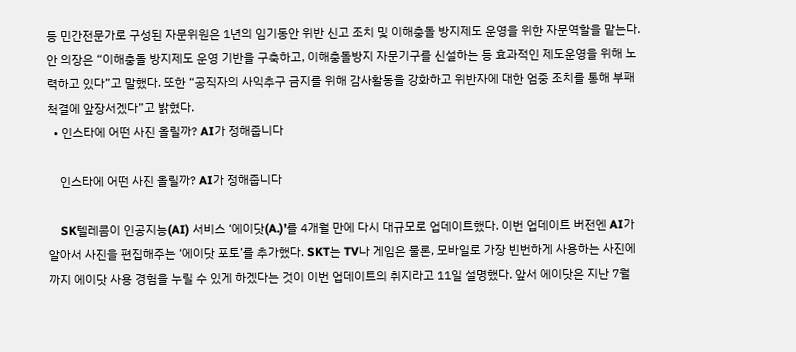등 민간전문가로 구성된 자문위원은 1년의 임기동안 위반 신고 조치 및 이해충돌 방지제도 운영을 위한 자문역할을 맡는다. 안 의장은 “이해충돌 방지제도 운영 기반을 구축하고, 이해충돌방지 자문기구를 신설하는 등 효과적인 제도운영을 위해 노력하고 있다”고 말했다. 또한 “공직자의 사익추구 금지를 위해 감사활동을 강화하고 위반자에 대한 엄중 조치를 통해 부패 척결에 앞장서겠다”고 밝혔다.
  • 인스타에 어떤 사진 올릴까? AI가 정해줍니다

    인스타에 어떤 사진 올릴까? AI가 정해줍니다

    SK텔레콤이 인공지능(AI) 서비스 ‘에이닷(A.)’를 4개월 만에 다시 대규모로 업데이트했다. 이번 업데이트 버전엔 AI가 알아서 사진을 편집해주는 ‘에이닷 포토’를 추가했다. SKT는 TV나 게임은 물론, 모바일로 가장 빈번하게 사용하는 사진에까지 에이닷 사용 경험을 누릴 수 있게 하겠다는 것이 이번 업데이트의 취지라고 11일 설명했다. 앞서 에이닷은 지난 7월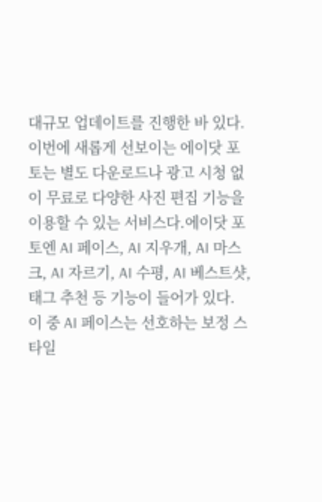대규모 업데이트를 진행한 바 있다. 이번에 새롭게 선보이는 에이닷 포토는 별도 다운로드나 광고 시청 없이 무료로 다양한 사진 편집 기능을 이용할 수 있는 서비스다.에이닷 포토엔 AI 페이스, AI 지우개, AI 마스크, AI 자르기, AI 수평, AI 베스트샷, 태그 추천 등 기능이 들어가 있다. 이 중 AI 페이스는 선호하는 보정 스타일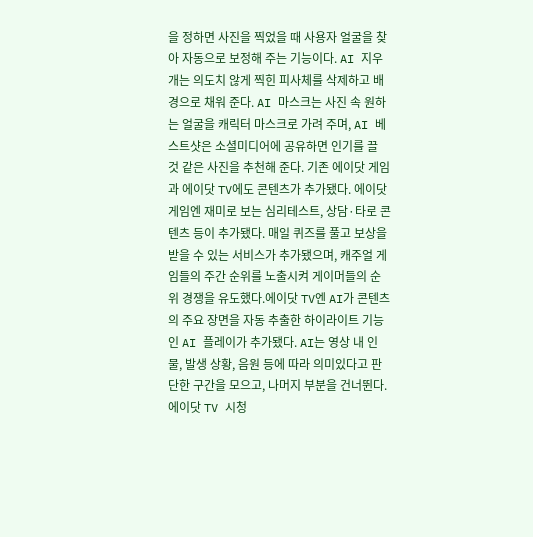을 정하면 사진을 찍었을 때 사용자 얼굴을 찾아 자동으로 보정해 주는 기능이다. AI 지우개는 의도치 않게 찍힌 피사체를 삭제하고 배경으로 채워 준다. AI 마스크는 사진 속 원하는 얼굴을 캐릭터 마스크로 가려 주며, AI 베스트샷은 소셜미디어에 공유하면 인기를 끌 것 같은 사진을 추천해 준다. 기존 에이닷 게임과 에이닷 TV에도 콘텐츠가 추가됐다. 에이닷 게임엔 재미로 보는 심리테스트, 상담·타로 콘텐츠 등이 추가됐다. 매일 퀴즈를 풀고 보상을 받을 수 있는 서비스가 추가됐으며, 캐주얼 게임들의 주간 순위를 노출시켜 게이머들의 순위 경쟁을 유도했다.에이닷 TV엔 AI가 콘텐츠의 주요 장면을 자동 추출한 하이라이트 기능인 AI 플레이가 추가됐다. AI는 영상 내 인물, 발생 상황, 음원 등에 따라 의미있다고 판단한 구간을 모으고, 나머지 부분을 건너뛴다. 에이닷 TV 시청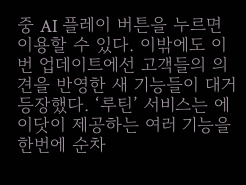중 AI 플레이 버튼을 누르면 이용할 수 있다. 이밖에도 이번 업데이트에선 고객들의 의견을 반영한 새 기능들이 대거 등장했다. ‘루틴’ 서비스는 에이닷이 제공하는 여러 기능을 한번에 순차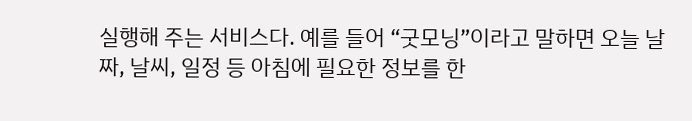실행해 주는 서비스다. 예를 들어 “굿모닝”이라고 말하면 오늘 날짜, 날씨, 일정 등 아침에 필요한 정보를 한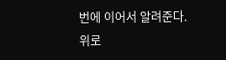번에 이어서 알려준다.
위로